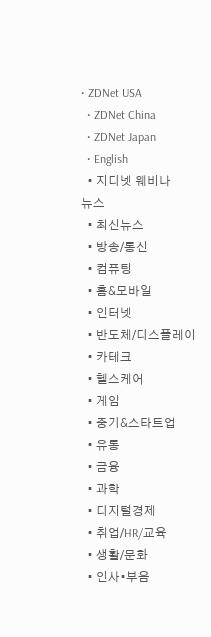• ZDNet USA
  • ZDNet China
  • ZDNet Japan
  • English
  • 지디넷 웨비나
뉴스
  • 최신뉴스
  • 방송/통신
  • 컴퓨팅
  • 홈&모바일
  • 인터넷
  • 반도체/디스플레이
  • 카테크
  • 헬스케어
  • 게임
  • 중기&스타트업
  • 유통
  • 금융
  • 과학
  • 디지털경제
  • 취업/HR/교육
  • 생활/문화
  • 인사•부음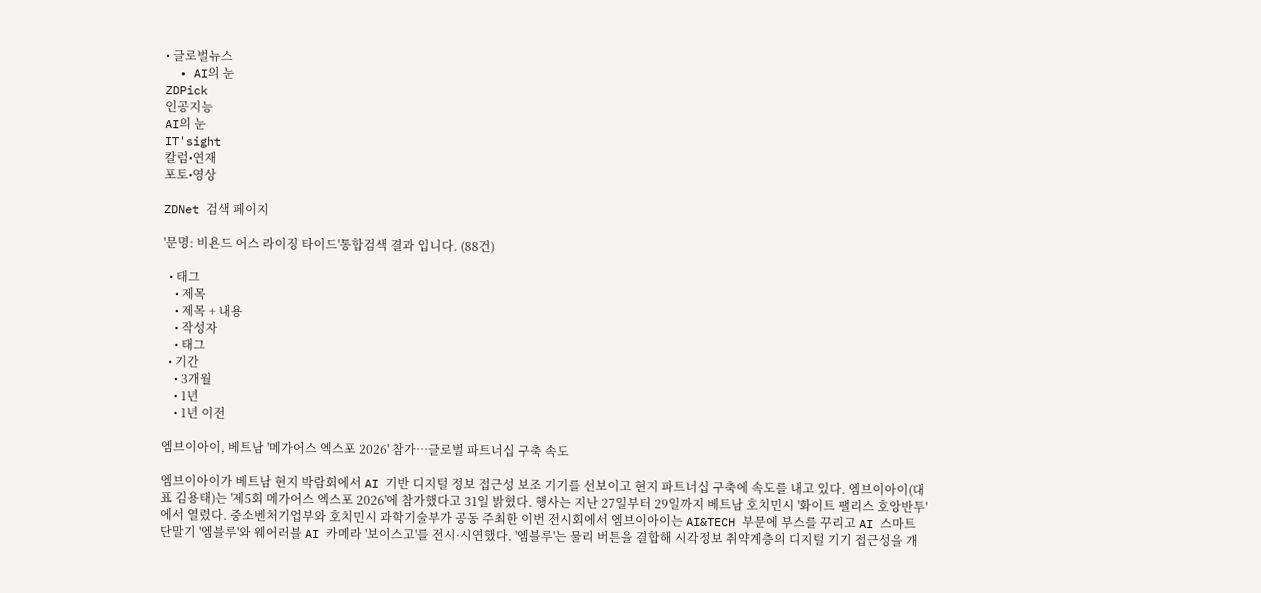• 글로벌뉴스
  • AI의 눈
ZDPick
인공지능
AI의 눈
IT'sight
칼럼•연재
포토•영상

ZDNet 검색 페이지

'문명: 비욘드 어스 라이징 타이드'통합검색 결과 입니다. (88건)

  • 태그
    • 제목
    • 제목 + 내용
    • 작성자
    • 태그
  • 기간
    • 3개월
    • 1년
    • 1년 이전

엠브이아이, 베트남 '메가어스 엑스포 2026' 참가…글로벌 파트너십 구축 속도

엠브이아이가 베트남 현지 박람회에서 AI 기반 디지털 정보 접근성 보조 기기를 선보이고 현지 파트너십 구축에 속도를 내고 있다. 엠브이아이(대표 김용태)는 '제5회 메가어스 엑스포 2026'에 참가했다고 31일 밝혔다. 행사는 지난 27일부터 29일까지 베트남 호치민시 '화이트 팰리스 호앙반투'에서 열렸다. 중소벤처기업부와 호치민시 과학기술부가 공동 주최한 이번 전시회에서 엠브이아이는 AI&TECH 부문에 부스를 꾸리고 AI 스마트 단말기 '엠블루'와 웨어러블 AI 카메라 '보이스고'를 전시·시연했다. '엠블루'는 물리 버튼을 결합해 시각정보 취약계층의 디지털 기기 접근성을 개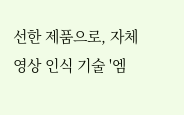선한 제품으로, 자체 영상 인식 기술 '엠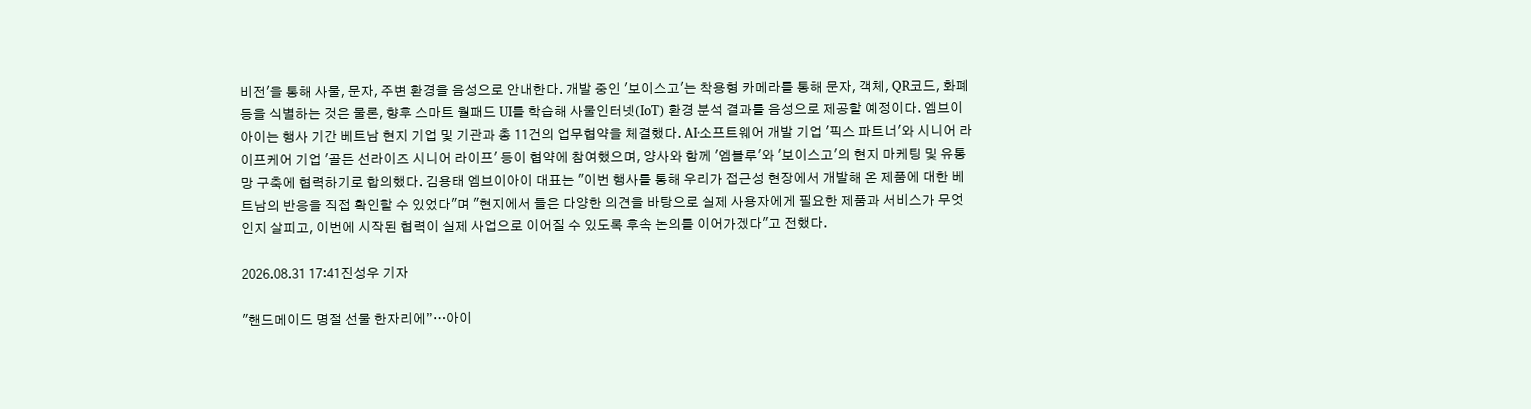비전'을 통해 사물, 문자, 주변 환경을 음성으로 안내한다. 개발 중인 '보이스고'는 착용형 카메라를 통해 문자, 객체, QR코드, 화폐 등을 식별하는 것은 물론, 향후 스마트 월패드 UI를 학습해 사물인터넷(IoT) 환경 분석 결과를 음성으로 제공할 예정이다. 엠브이아이는 행사 기간 베트남 현지 기업 및 기관과 총 11건의 업무협약을 체결했다. AI·소프트웨어 개발 기업 '픽스 파트너'와 시니어 라이프케어 기업 '골든 선라이즈 시니어 라이프' 등이 협약에 참여했으며, 양사와 함께 '엠블루'와 '보이스고'의 현지 마케팅 및 유통망 구축에 협력하기로 합의했다. 김용태 엠브이아이 대표는 "이번 행사를 통해 우리가 접근성 현장에서 개발해 온 제품에 대한 베트남의 반응을 직접 확인할 수 있었다"며 "현지에서 들은 다양한 의견을 바탕으로 실제 사용자에게 필요한 제품과 서비스가 무엇인지 살피고, 이번에 시작된 협력이 실제 사업으로 이어질 수 있도록 후속 논의를 이어가겠다"고 전했다.

2026.08.31 17:41진성우 기자

"핸드메이드 명절 선물 한자리에”…아이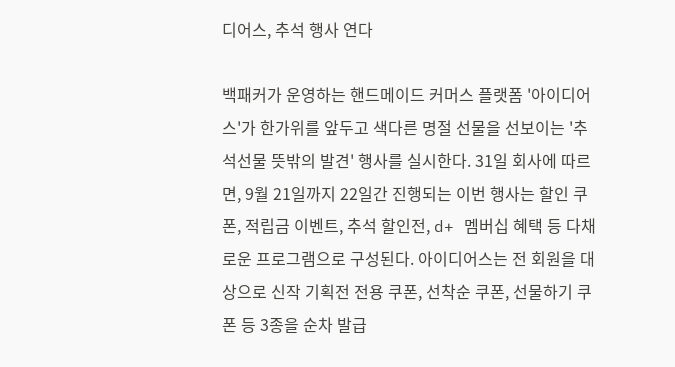디어스, 추석 행사 연다

백패커가 운영하는 핸드메이드 커머스 플랫폼 '아이디어스'가 한가위를 앞두고 색다른 명절 선물을 선보이는 '추석선물 뜻밖의 발견' 행사를 실시한다. 31일 회사에 따르면, 9월 21일까지 22일간 진행되는 이번 행사는 할인 쿠폰, 적립금 이벤트, 추석 할인전, d+ 멤버십 혜택 등 다채로운 프로그램으로 구성된다. 아이디어스는 전 회원을 대상으로 신작 기획전 전용 쿠폰, 선착순 쿠폰, 선물하기 쿠폰 등 3종을 순차 발급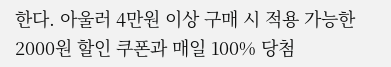한다. 아울러 4만원 이상 구매 시 적용 가능한 2000원 할인 쿠폰과 매일 100% 당첨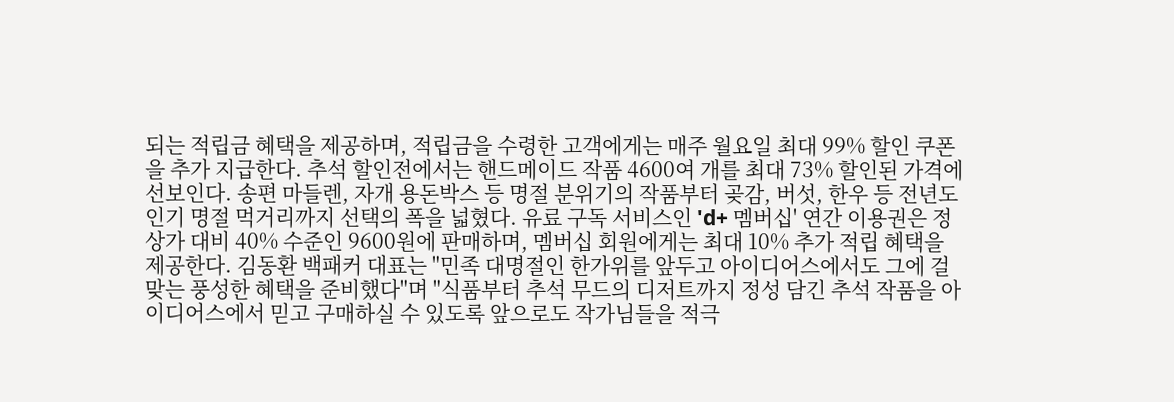되는 적립금 혜택을 제공하며, 적립금을 수령한 고객에게는 매주 월요일 최대 99% 할인 쿠폰을 추가 지급한다. 추석 할인전에서는 핸드메이드 작품 4600여 개를 최대 73% 할인된 가격에 선보인다. 송편 마들렌, 자개 용돈박스 등 명절 분위기의 작품부터 곶감, 버섯, 한우 등 전년도 인기 명절 먹거리까지 선택의 폭을 넓혔다. 유료 구독 서비스인 'd+ 멤버십' 연간 이용권은 정상가 대비 40% 수준인 9600원에 판매하며, 멤버십 회원에게는 최대 10% 추가 적립 혜택을 제공한다. 김동환 백패커 대표는 "민족 대명절인 한가위를 앞두고 아이디어스에서도 그에 걸맞는 풍성한 혜택을 준비했다"며 "식품부터 추석 무드의 디저트까지 정성 담긴 추석 작품을 아이디어스에서 믿고 구매하실 수 있도록 앞으로도 작가님들을 적극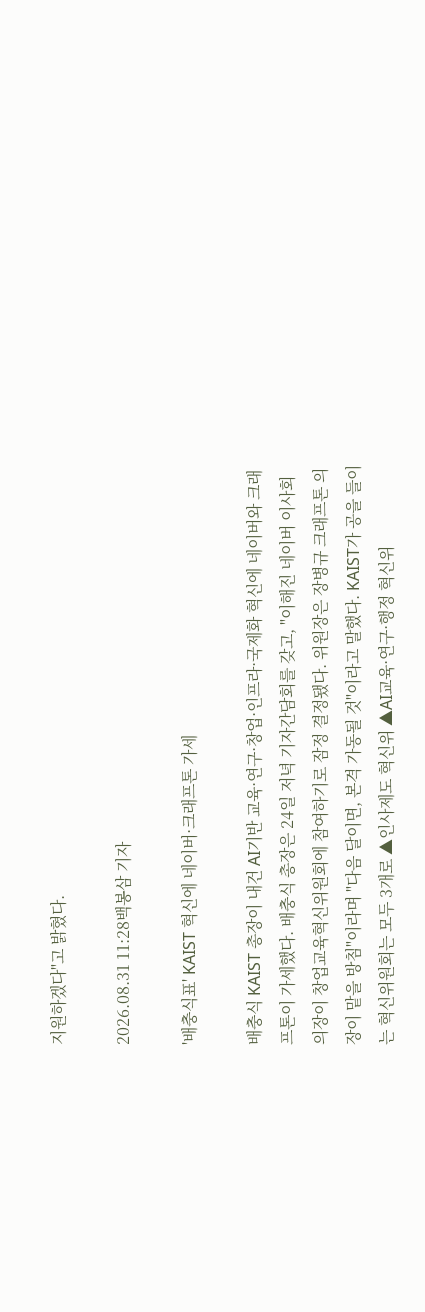지원하겠다"고 밝혔다.

2026.08.31 11:28백봉삼 기자

'배충식표' KAIST 혁신에 네이버·크래프톤 가세

배충식 KAIST 총장이 내건 AI기반 교육·연구·창업·인프라·국제화 혁신에 네이버와 크래프톤이 가세했다. 배충식 총장은 24일 저녁 기자간담회를 갖고, "이해진 네이버 이사회 의장이 창업교육혁신위원회에 참여하기로 잠정 결정됐다. 위원장은 장병규 크래프톤 의장이 맡을 방침"이라며 "다음 달이면, 본격 가동될 것"이라고 말했다. KAIST가 공을 들이는 혁신위원회는 모두 3개로 ▲인사제도 혁신위 ▲AI교육·연구·행정 혁신위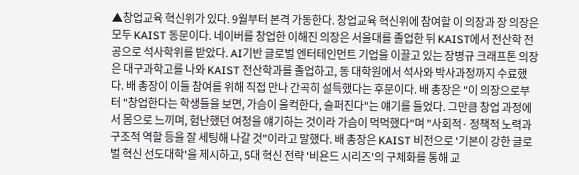▲창업교육 혁신위가 있다. 9월부터 본격 가동한다. 창업교육 혁신위에 참여할 이 의장과 장 의장은 모두 KAIST 동문이다. 네이버를 창업한 이해진 의장은 서울대를 졸업한 뒤 KAIST에서 전산학 전공으로 석사학위를 받았다. AI기반 글로벌 엔터테인먼트 기업을 이끌고 있는 장병규 크래프톤 의장은 대구과학고를 나와 KAIST 전산학과를 졸업하고, 동 대학원에서 석사와 박사과정까지 수료했다. 배 총장이 이들 참여를 위해 직접 만나 간곡히 설득했다는 후문이다. 배 총장은 "이 의장으로부터 "창업한다는 학생들을 보면, 가슴이 울컥한다, 슬퍼진다"는 얘기를 들었다. 그만큼 창업 과정에서 몸으로 느끼며, 험난했던 여정을 얘기하는 것이라 가슴이 먹먹했다"며 "사회적· 정책적 노력과 구조적 역할 등을 잘 세팅해 나갈 것"이라고 말했다. 배 총장은 KAIST 비전으로 '기본이 강한 글로벌 혁신 선도대학'을 제시하고, 5대 혁신 전략 '비욘드 시리즈'의 구체화를 통해 교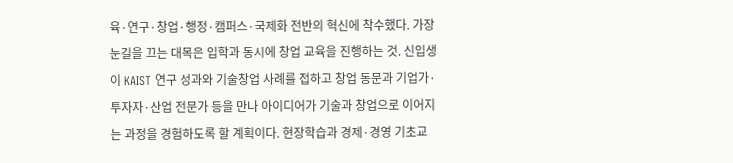육·연구·창업·행정·캠퍼스·국제화 전반의 혁신에 착수했다. 가장 눈길을 끄는 대목은 입학과 동시에 창업 교육을 진행하는 것. 신입생이 KAIST 연구 성과와 기술창업 사례를 접하고 창업 동문과 기업가·투자자·산업 전문가 등을 만나 아이디어가 기술과 창업으로 이어지는 과정을 경험하도록 할 계획이다. 현장학습과 경제·경영 기초교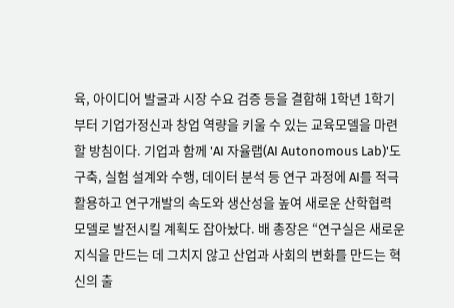육, 아이디어 발굴과 시장 수요 검증 등을 결합해 1학년 1학기부터 기업가정신과 창업 역량을 키울 수 있는 교육모델을 마련할 방침이다. 기업과 함께 'AI 자율랩(AI Autonomous Lab)'도 구축, 실험 설계와 수행, 데이터 분석 등 연구 과정에 AI를 적극 활용하고 연구개발의 속도와 생산성을 높여 새로운 산학협력 모델로 발전시킬 계획도 잡아놨다. 배 총장은 “연구실은 새로운 지식을 만드는 데 그치지 않고 산업과 사회의 변화를 만드는 혁신의 출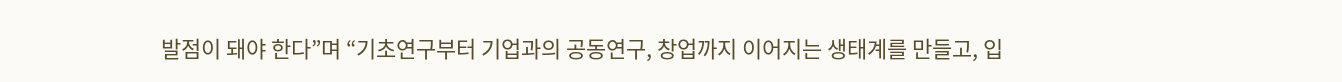발점이 돼야 한다”며 “기초연구부터 기업과의 공동연구, 창업까지 이어지는 생태계를 만들고, 입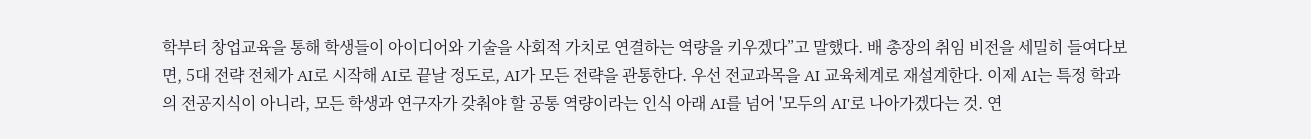학부터 창업교육을 통해 학생들이 아이디어와 기술을 사회적 가치로 연결하는 역량을 키우겠다”고 말했다. 배 총장의 취임 비전을 세밀히 들여다보면, 5대 전략 전체가 AI로 시작해 AI로 끝날 정도로, AI가 모든 전략을 관통한다. 우선 전교과목을 AI 교육체계로 재설계한다. 이제 AI는 특정 학과의 전공지식이 아니라, 모든 학생과 연구자가 갖춰야 할 공통 역량이라는 인식 아래 AI를 넘어 '모두의 AI'로 나아가겠다는 것. 연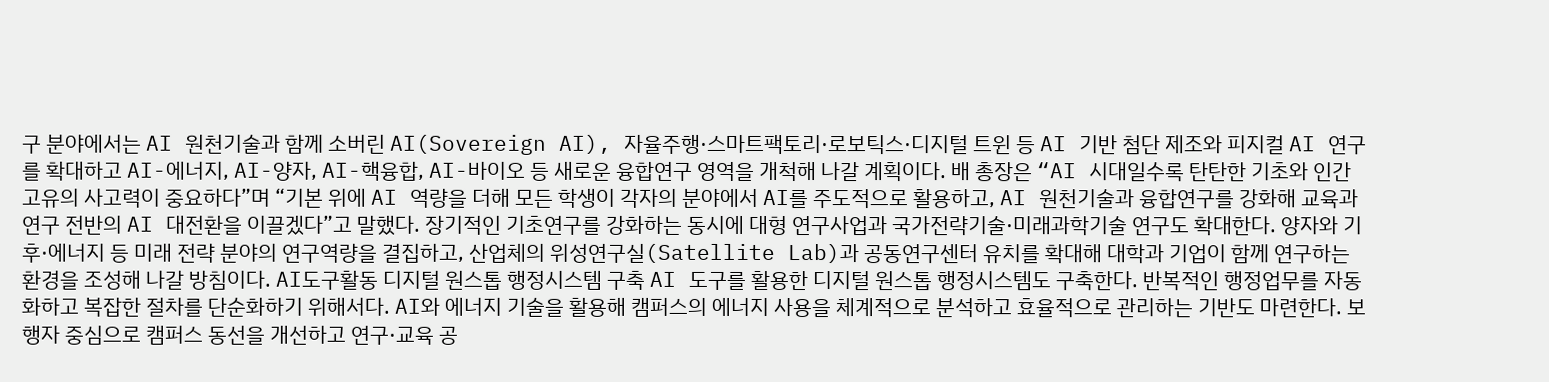구 분야에서는 AI 원천기술과 함께 소버린 AI(Sovereign AI), 자율주행·스마트팩토리·로보틱스·디지털 트윈 등 AI 기반 첨단 제조와 피지컬 AI 연구를 확대하고 AI-에너지, AI-양자, AI-핵융합, AI-바이오 등 새로운 융합연구 영역을 개척해 나갈 계획이다. 배 총장은 “AI 시대일수록 탄탄한 기초와 인간 고유의 사고력이 중요하다”며 “기본 위에 AI 역량을 더해 모든 학생이 각자의 분야에서 AI를 주도적으로 활용하고, AI 원천기술과 융합연구를 강화해 교육과 연구 전반의 AI 대전환을 이끌겠다”고 말했다. 장기적인 기초연구를 강화하는 동시에 대형 연구사업과 국가전략기술·미래과학기술 연구도 확대한다. 양자와 기후·에너지 등 미래 전략 분야의 연구역량을 결집하고, 산업체의 위성연구실(Satellite Lab)과 공동연구센터 유치를 확대해 대학과 기업이 함께 연구하는 환경을 조성해 나갈 방침이다. AI도구활동 디지털 원스톱 행정시스템 구축 AI 도구를 활용한 디지털 원스톱 행정시스템도 구축한다. 반복적인 행정업무를 자동화하고 복잡한 절차를 단순화하기 위해서다. AI와 에너지 기술을 활용해 캠퍼스의 에너지 사용을 체계적으로 분석하고 효율적으로 관리하는 기반도 마련한다. 보행자 중심으로 캠퍼스 동선을 개선하고 연구·교육 공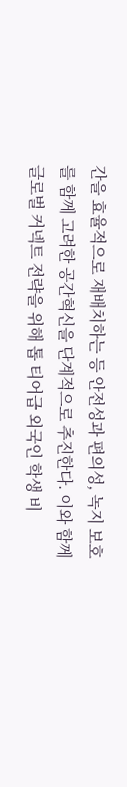간을 효율적으로 재배치하는 등 안전성과 편의성, 녹지 보호를 함께 고려한 공간혁신을 단계적으로 추진한다. 이와 함께 글로벌 커넥트 전략을 위해 톱 티어급 외국인 학생 비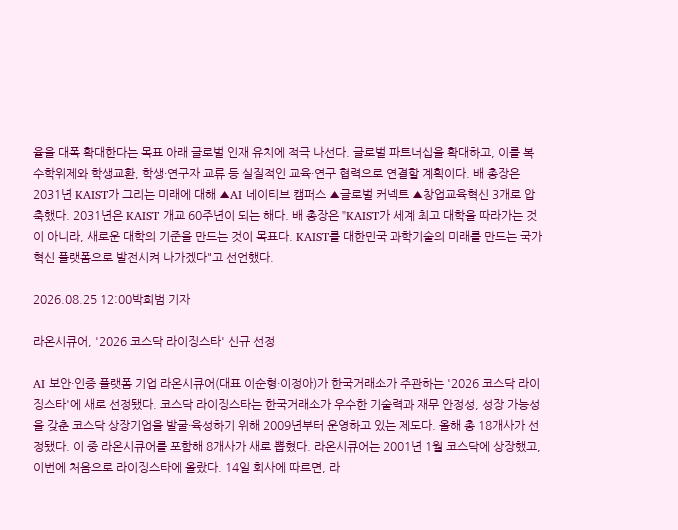율을 대폭 확대한다는 목표 아래 글로벌 인재 유치에 적극 나선다. 글로벌 파트너십을 확대하고, 이를 복수학위제와 학생교환, 학생·연구자 교류 등 실질적인 교육·연구 협력으로 연결할 계획이다. 배 총장은 2031년 KAIST가 그리는 미래에 대해 ▲AI 네이티브 캠퍼스 ▲글로벌 커넥트 ▲창업교육혁신 3개로 압축했다. 2031년은 KAIST 개교 60주년이 되는 해다. 배 총장은 "KAIST가 세계 최고 대학을 따라가는 것이 아니라, 새로운 대학의 기준을 만드는 것이 목표다. KAIST를 대한민국 과학기술의 미래를 만드는 국가혁신 플랫폼으로 발전시켜 나가겠다"고 선언했다.

2026.08.25 12:00박희범 기자

라온시큐어, '2026 코스닥 라이징스타' 신규 선정

AI 보안·인증 플랫폼 기업 라온시큐어(대표 이순형·이정아)가 한국거래소가 주관하는 '2026 코스닥 라이징스타'에 새로 선정됐다. 코스닥 라이징스타는 한국거래소가 우수한 기술력과 재무 안정성, 성장 가능성을 갖춘 코스닥 상장기업을 발굴·육성하기 위해 2009년부터 운영하고 있는 제도다. 올해 총 18개사가 선정됐다. 이 중 라온시큐어를 포함해 8개사가 새로 뽑혔다. 라온시큐어는 2001년 1월 코스닥에 상장했고, 이번에 처음으로 라이징스타에 올랐다. 14일 회사에 따르면, 라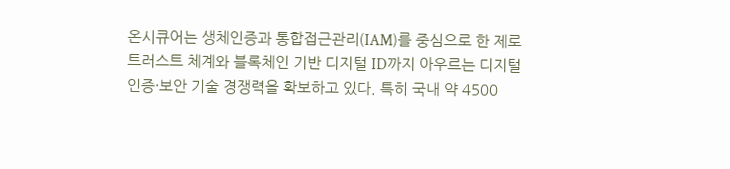온시큐어는 생체인증과 통합접근관리(IAM)를 중심으로 한 제로트러스트 체계와 블록체인 기반 디지털 ID까지 아우르는 디지털 인증·보안 기술 경쟁력을 확보하고 있다. 특히 국내 약 4500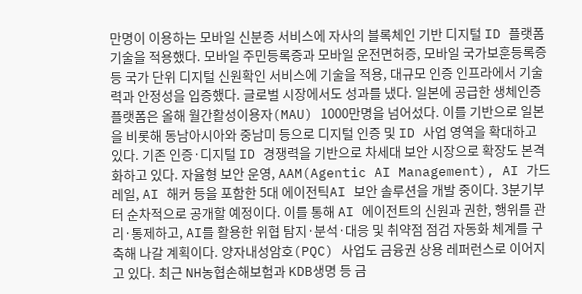만명이 이용하는 모바일 신분증 서비스에 자사의 블록체인 기반 디지털 ID 플랫폼 기술을 적용했다. 모바일 주민등록증과 모바일 운전면허증, 모바일 국가보훈등록증 등 국가 단위 디지털 신원확인 서비스에 기술을 적용, 대규모 인증 인프라에서 기술력과 안정성을 입증했다. 글로벌 시장에서도 성과를 냈다. 일본에 공급한 생체인증 플랫폼은 올해 월간활성이용자(MAU) 1000만명을 넘어섰다. 이를 기반으로 일본을 비롯해 동남아시아와 중남미 등으로 디지털 인증 및 ID 사업 영역을 확대하고 있다. 기존 인증·디지털 ID 경쟁력을 기반으로 차세대 보안 시장으로 확장도 본격화하고 있다. 자율형 보안 운영, AAM(Agentic AI Management), AI 가드레일, AI 해커 등을 포함한 5대 에이전틱AI 보안 솔루션을 개발 중이다. 3분기부터 순차적으로 공개할 예정이다. 이를 통해 AI 에이전트의 신원과 권한, 행위를 관리·통제하고, AI를 활용한 위협 탐지·분석·대응 및 취약점 점검 자동화 체계를 구축해 나갈 계획이다. 양자내성암호(PQC) 사업도 금융권 상용 레퍼런스로 이어지고 있다. 최근 NH농협손해보험과 KDB생명 등 금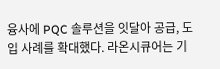융사에 PQC 솔루션을 잇달아 공급, 도입 사례를 확대했다. 라온시큐어는 기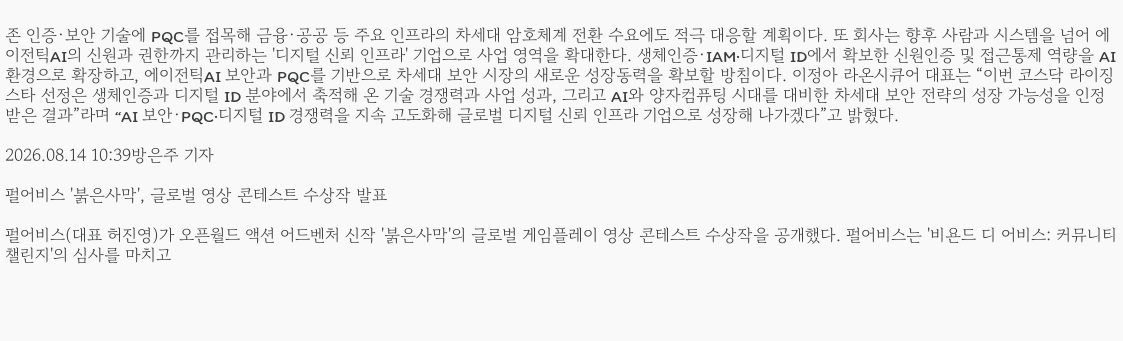존 인증·보안 기술에 PQC를 접목해 금융·공공 등 주요 인프라의 차세대 암호체계 전환 수요에도 적극 대응할 계획이다. 또 회사는 향후 사람과 시스템을 넘어 에이전틱AI의 신원과 권한까지 관리하는 '디지털 신뢰 인프라' 기업으로 사업 영역을 확대한다. 생체인증·IAM·디지털 ID에서 확보한 신원인증 및 접근통제 역량을 AI 환경으로 확장하고, 에이전틱AI 보안과 PQC를 기반으로 차세대 보안 시장의 새로운 성장동력을 확보할 방침이다. 이정아 라온시큐어 대표는 “이번 코스닥 라이징스타 선정은 생체인증과 디지털 ID 분야에서 축적해 온 기술 경쟁력과 사업 성과, 그리고 AI와 양자컴퓨팅 시대를 대비한 차세대 보안 전략의 성장 가능성을 인정받은 결과”라며 “AI 보안·PQC·디지털 ID 경쟁력을 지속 고도화해 글로벌 디지털 신뢰 인프라 기업으로 성장해 나가겠다”고 밝혔다.

2026.08.14 10:39방은주 기자

펄어비스 '붉은사막', 글로벌 영상 콘테스트 수상작 발표

펄어비스(대표 허진영)가 오픈월드 액션 어드벤처 신작 '붉은사막'의 글로벌 게임플레이 영상 콘테스트 수상작을 공개했다. 펄어비스는 '비욘드 디 어비스: 커뮤니티 챌린지'의 심사를 마치고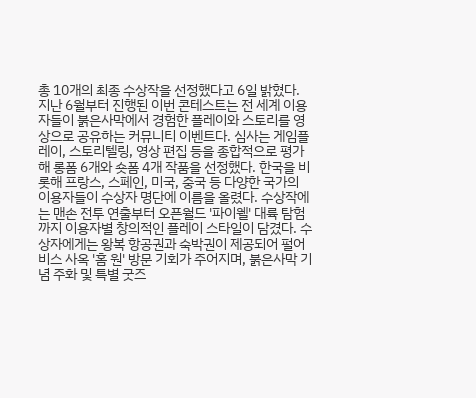총 10개의 최종 수상작을 선정했다고 6일 밝혔다. 지난 6월부터 진행된 이번 콘테스트는 전 세계 이용자들이 붉은사막에서 경험한 플레이와 스토리를 영상으로 공유하는 커뮤니티 이벤트다. 심사는 게임플레이, 스토리텔링, 영상 편집 등을 종합적으로 평가해 롱폼 6개와 숏폼 4개 작품을 선정했다. 한국을 비롯해 프랑스, 스페인, 미국, 중국 등 다양한 국가의 이용자들이 수상자 명단에 이름을 올렸다. 수상작에는 맨손 전투 연출부터 오픈월드 '파이웰' 대륙 탐험까지 이용자별 창의적인 플레이 스타일이 담겼다. 수상자에게는 왕복 항공권과 숙박권이 제공되어 펄어비스 사옥 '홈 원' 방문 기회가 주어지며, 붉은사막 기념 주화 및 특별 굿즈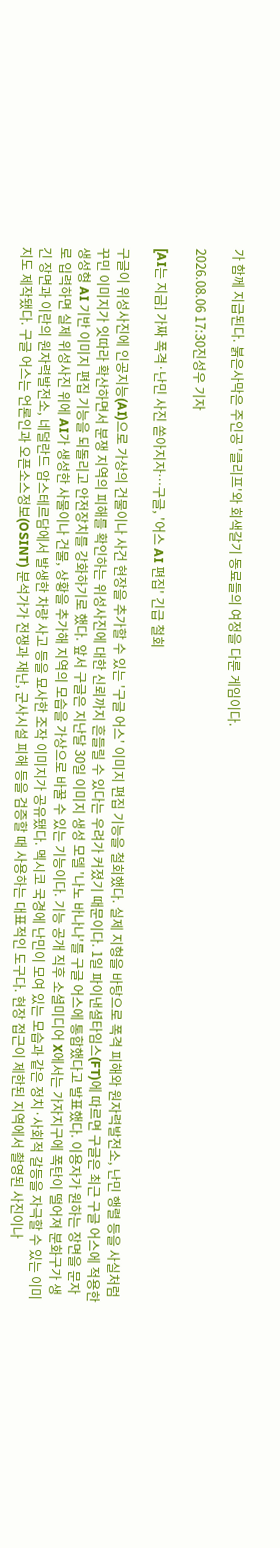가 함께 지급된다. 붉은사막은 주인공 '클리프'와 회색갈기 동료들의 여정을 다룬 게임이다.

2026.08.06 17:30진성우 기자

[AI는 지금] 가짜 폭격·난민 사진 쏟아지자…구글, '어스 AI 편집' 긴급 철회

구글이 위성사진에 인공지능(AI)으로 가상의 건물이나 사건 현장을 추가할 수 있는 '구글 어스' 이미지 편집 기능을 철회했다. 실제 지형을 바탕으로 폭격 피해와 원자력발전소, 난민 행렬 등을 사실처럼 꾸민 이미지가 잇따라 확산하면서 분쟁 지역의 피해를 확인하는 위성사진에 대한 신뢰까지 흔들릴 수 있다는 우려가 커졌기 때문이다. 1일 파이낸셜타임스(FT)에 따르면 구글은 최근 구글 어스에 적용한 생성형 AI 기반 이미지 편집 기능을 되돌리고 안전장치를 강화하기로 했다. 앞서 구글은 지난달 30일 이미지 생성 모델 '나노 바나나'를 구글 어스에 통합했다고 발표했다. 이용자가 원하는 장면을 문자로 입력하면 실제 위성사진 위에 AI가 생성한 사물이나 건물, 상황을 추가해 지역의 모습을 가상으로 바꿀 수 있는 기능이다. 기능 공개 직후 소셜미디어 X에서는 가자지구에 폭탄이 떨어져 분화구가 생긴 장면과 이란의 원자력발전소, 네덜란드 암스테르담에서 발생한 차량 사고 등을 묘사한 조작 이미지가 공유됐다. 멕시코 국경에 난민이 모여 있는 모습과 같은 정치·사회적 갈등을 자극할 수 있는 이미지도 제작됐다. 구글 어스는 언론인과 오픈소스정보(OSINT) 분석가가 전쟁과 재난, 군사시설 피해 등을 검증할 때 사용하는 대표적인 도구다. 현장 접근이 제한된 지역에서 촬영된 사진이나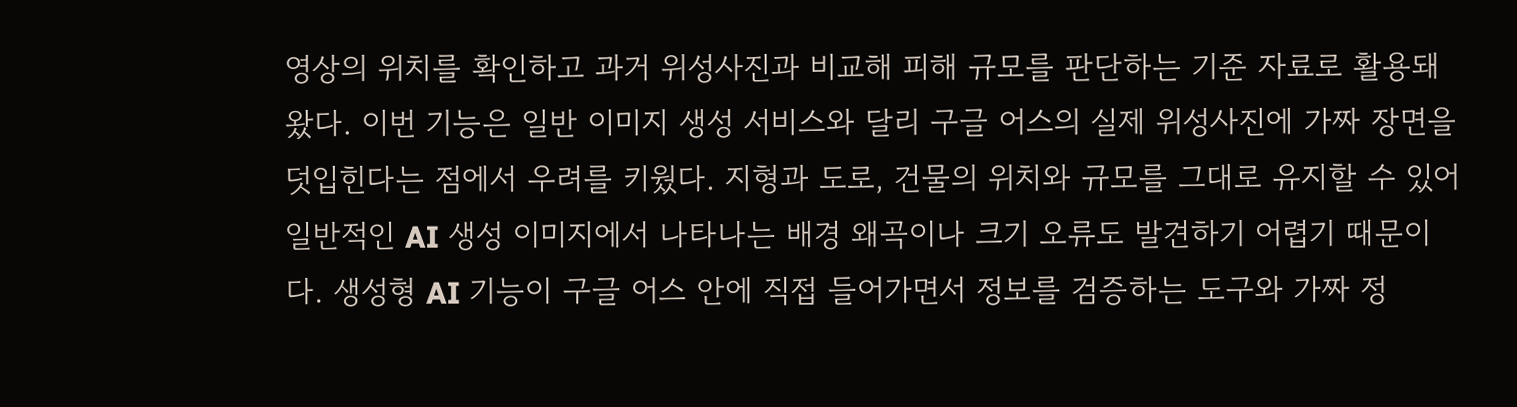영상의 위치를 확인하고 과거 위성사진과 비교해 피해 규모를 판단하는 기준 자료로 활용돼 왔다. 이번 기능은 일반 이미지 생성 서비스와 달리 구글 어스의 실제 위성사진에 가짜 장면을 덧입힌다는 점에서 우려를 키웠다. 지형과 도로, 건물의 위치와 규모를 그대로 유지할 수 있어 일반적인 AI 생성 이미지에서 나타나는 배경 왜곡이나 크기 오류도 발견하기 어렵기 때문이다. 생성형 AI 기능이 구글 어스 안에 직접 들어가면서 정보를 검증하는 도구와 가짜 정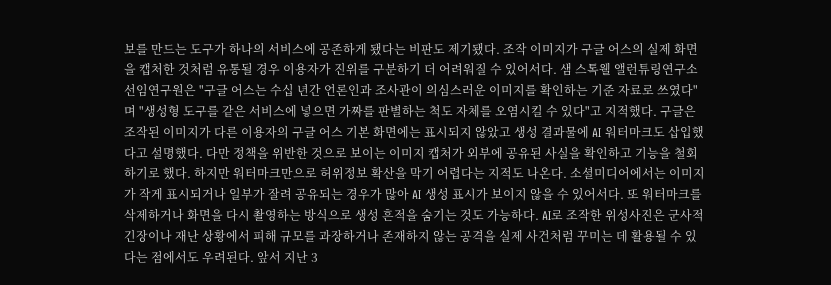보를 만드는 도구가 하나의 서비스에 공존하게 됐다는 비판도 제기됐다. 조작 이미지가 구글 어스의 실제 화면을 캡처한 것처럼 유통될 경우 이용자가 진위를 구분하기 더 어려워질 수 있어서다. 샘 스톡웰 앨런튜링연구소 선임연구원은 "구글 어스는 수십 년간 언론인과 조사관이 의심스러운 이미지를 확인하는 기준 자료로 쓰였다"며 "생성형 도구를 같은 서비스에 넣으면 가짜를 판별하는 척도 자체를 오염시킬 수 있다"고 지적했다. 구글은 조작된 이미지가 다른 이용자의 구글 어스 기본 화면에는 표시되지 않았고 생성 결과물에 AI 워터마크도 삽입했다고 설명했다. 다만 정책을 위반한 것으로 보이는 이미지 캡처가 외부에 공유된 사실을 확인하고 기능을 철회하기로 했다. 하지만 워터마크만으로 허위정보 확산을 막기 어렵다는 지적도 나온다. 소셜미디어에서는 이미지가 작게 표시되거나 일부가 잘려 공유되는 경우가 많아 AI 생성 표시가 보이지 않을 수 있어서다. 또 워터마크를 삭제하거나 화면을 다시 촬영하는 방식으로 생성 흔적을 숨기는 것도 가능하다. AI로 조작한 위성사진은 군사적 긴장이나 재난 상황에서 피해 규모를 과장하거나 존재하지 않는 공격을 실제 사건처럼 꾸미는 데 활용될 수 있다는 점에서도 우려된다. 앞서 지난 3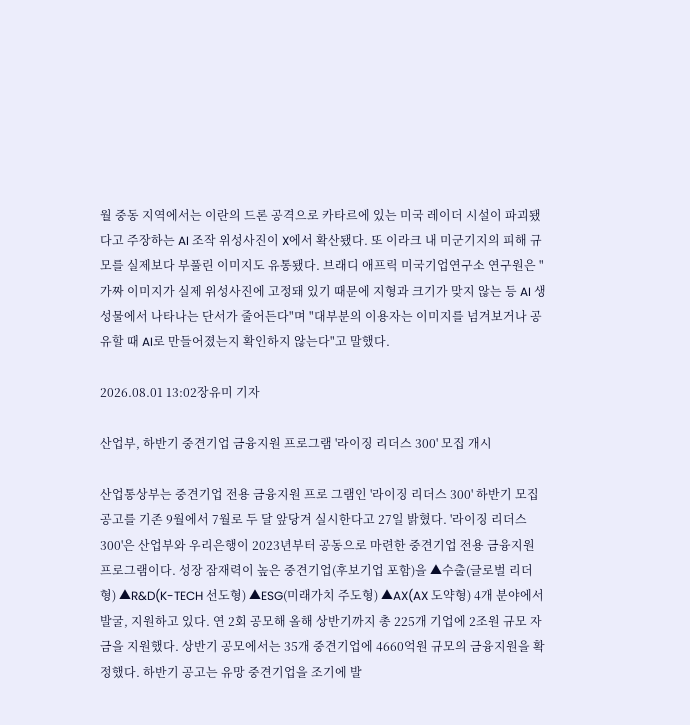월 중동 지역에서는 이란의 드론 공격으로 카타르에 있는 미국 레이더 시설이 파괴됐다고 주장하는 AI 조작 위성사진이 X에서 확산됐다. 또 이라크 내 미군기지의 피해 규모를 실제보다 부풀린 이미지도 유통됐다. 브래디 애프릭 미국기업연구소 연구원은 "가짜 이미지가 실제 위성사진에 고정돼 있기 때문에 지형과 크기가 맞지 않는 등 AI 생성물에서 나타나는 단서가 줄어든다"며 "대부분의 이용자는 이미지를 넘겨보거나 공유할 때 AI로 만들어졌는지 확인하지 않는다"고 말했다.

2026.08.01 13:02장유미 기자

산업부, 하반기 중견기업 금융지원 프로그램 '라이징 리더스 300' 모집 개시

산업통상부는 중견기업 전용 금융지원 프로 그램인 '라이징 리더스 300' 하반기 모집 공고를 기존 9월에서 7월로 두 달 앞당겨 실시한다고 27일 밝혔다. '라이징 리더스 300'은 산업부와 우리은행이 2023년부터 공동으로 마련한 중견기업 전용 금융지원 프로그램이다. 성장 잠재력이 높은 중견기업(후보기업 포함)을 ▲수출(글로벌 리더형) ▲R&D(K-TECH 선도형) ▲ESG(미래가치 주도형) ▲AX(AX 도약형) 4개 분야에서 발굴, 지원하고 있다. 연 2회 공모해 올해 상반기까지 총 225개 기업에 2조원 규모 자금을 지원했다. 상반기 공모에서는 35개 중견기업에 4660억원 규모의 금융지원을 확정했다. 하반기 공고는 유망 중견기업을 조기에 발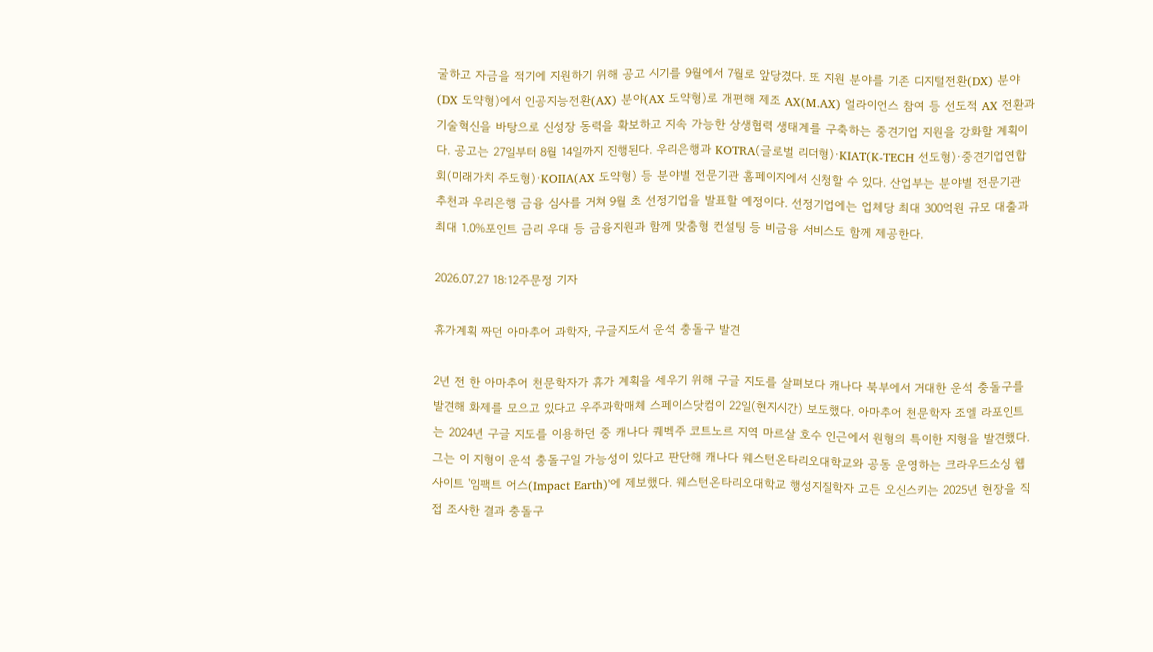굴하고 자금을 적기에 지원하기 위해 공고 시기를 9월에서 7월로 앞당겼다. 또 지원 분야를 기존 디지털전환(DX) 분야(DX 도약형)에서 인공지능전환(AX) 분야(AX 도약형)로 개편해 제조 AX(M.AX) 얼라이언스 참여 등 선도적 AX 전환과 기술혁신을 바탕으로 신성장 동력을 확보하고 지속 가능한 상생협력 생태계를 구축하는 중견기업 지원을 강화할 계획이다. 공고는 27일부터 8월 14일까지 진행된다. 우리은행과 KOTRA(글로벌 리더형)·KIAT(K-TECH 선도형)·중견기업연합회(미래가치 주도형)·KOIIA(AX 도약형) 등 분야별 전문기관 홈페이지에서 신청할 수 있다. 산업부는 분야별 전문기관 추천과 우리은행 금융 심사를 거쳐 9월 초 선정기업을 발표할 예정이다. 선정기업에는 업체당 최대 300억원 규모 대출과 최대 1.0%포인트 금리 우대 등 금융지원과 함께 맞춤형 컨설팅 등 비금융 서비스도 함께 제공한다.

2026.07.27 18:12주문정 기자

휴가계획 짜던 아마추어 과학자, 구글지도서 운석 충돌구 발견

2년 전 한 아마추어 천문학자가 휴가 계획을 세우기 위해 구글 지도를 살펴보다 캐나다 북부에서 거대한 운석 충돌구를 발견해 화제를 모으고 있다고 우주과학매체 스페이스닷컴이 22일(현지시간) 보도했다. 아마추어 천문학자 조엘 라포인트는 2024년 구글 지도를 이용하던 중 캐나다 퀘벡주 코트노르 지역 마르살 호수 인근에서 원형의 특이한 지형을 발견했다. 그는 이 지형이 운석 충돌구일 가능성이 있다고 판단해 캐나다 웨스턴온타리오대학교와 공동 운영하는 크라우드소싱 웹사이트 '임팩트 어스(Impact Earth)'에 제보했다. 웨스턴온타리오대학교 행성지질학자 고든 오신스키는 2025년 현장을 직접 조사한 결과 충돌구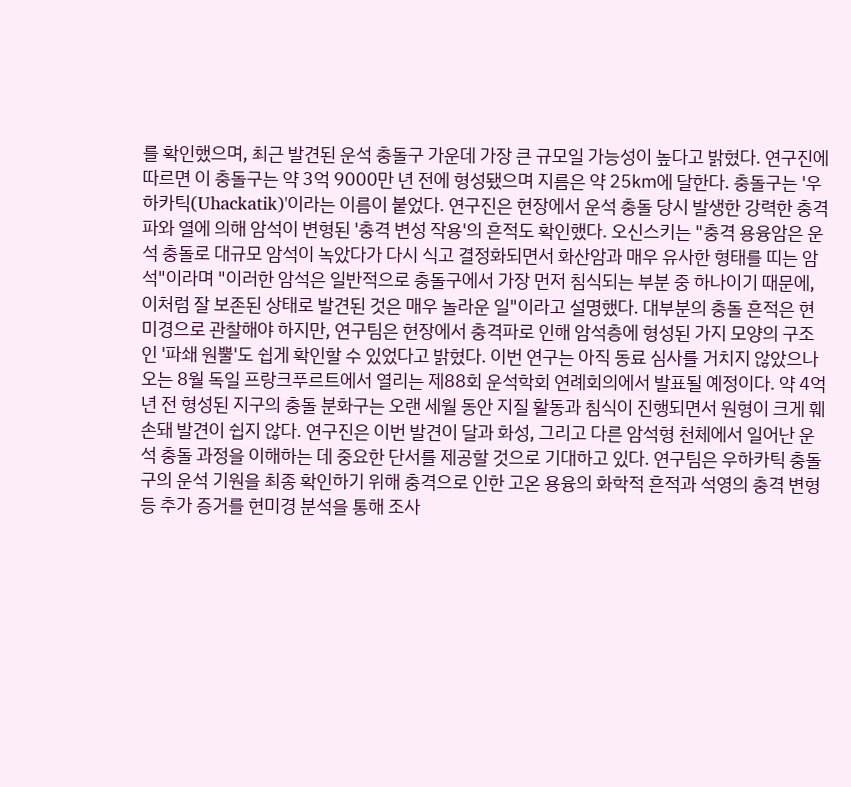를 확인했으며, 최근 발견된 운석 충돌구 가운데 가장 큰 규모일 가능성이 높다고 밝혔다. 연구진에 따르면 이 충돌구는 약 3억 9000만 년 전에 형성됐으며 지름은 약 25㎞에 달한다. 충돌구는 '우하카틱(Uhackatik)'이라는 이름이 붙었다. 연구진은 현장에서 운석 충돌 당시 발생한 강력한 충격파와 열에 의해 암석이 변형된 '충격 변성 작용'의 흔적도 확인했다. 오신스키는 "충격 용융암은 운석 충돌로 대규모 암석이 녹았다가 다시 식고 결정화되면서 화산암과 매우 유사한 형태를 띠는 암석"이라며 "이러한 암석은 일반적으로 충돌구에서 가장 먼저 침식되는 부분 중 하나이기 때문에, 이처럼 잘 보존된 상태로 발견된 것은 매우 놀라운 일"이라고 설명했다. 대부분의 충돌 흔적은 현미경으로 관찰해야 하지만, 연구팀은 현장에서 충격파로 인해 암석층에 형성된 가지 모양의 구조인 '파쇄 원뿔'도 쉽게 확인할 수 있었다고 밝혔다. 이번 연구는 아직 동료 심사를 거치지 않았으나 오는 8월 독일 프랑크푸르트에서 열리는 제88회 운석학회 연례회의에서 발표될 예정이다. 약 4억 년 전 형성된 지구의 충돌 분화구는 오랜 세월 동안 지질 활동과 침식이 진행되면서 원형이 크게 훼손돼 발견이 쉽지 않다. 연구진은 이번 발견이 달과 화성, 그리고 다른 암석형 천체에서 일어난 운석 충돌 과정을 이해하는 데 중요한 단서를 제공할 것으로 기대하고 있다. 연구팀은 우하카틱 충돌구의 운석 기원을 최종 확인하기 위해 충격으로 인한 고온 용융의 화학적 흔적과 석영의 충격 변형 등 추가 증거를 현미경 분석을 통해 조사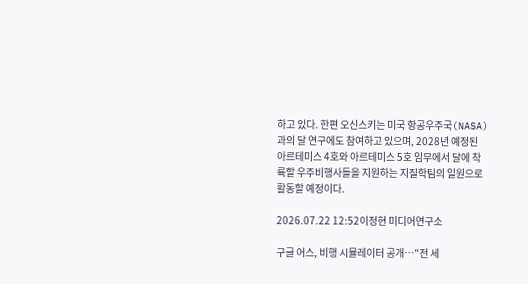하고 있다. 한편 오신스키는 미국 항공우주국(NASA)과의 달 연구에도 참여하고 있으며, 2028년 예정된 아르테미스 4호와 아르테미스 5호 임무에서 달에 착륙할 우주비행사들을 지원하는 지질학팀의 일원으로 활동할 예정이다.

2026.07.22 12:52이정현 미디어연구소

구글 어스, 비행 시뮬레이터 공개…"전 세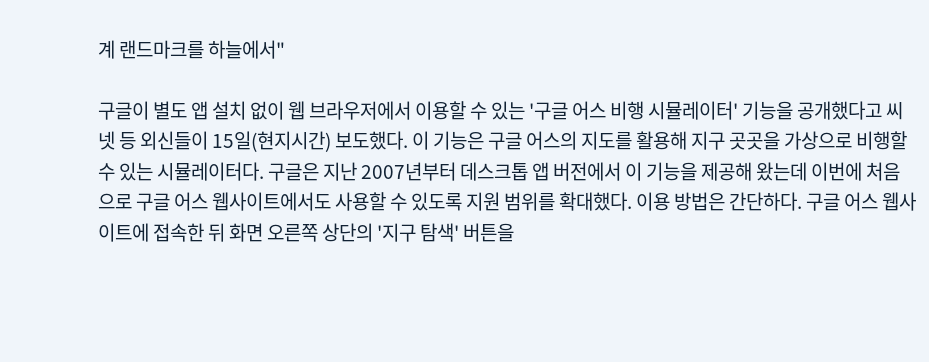계 랜드마크를 하늘에서"

구글이 별도 앱 설치 없이 웹 브라우저에서 이용할 수 있는 '구글 어스 비행 시뮬레이터' 기능을 공개했다고 씨넷 등 외신들이 15일(현지시간) 보도했다. 이 기능은 구글 어스의 지도를 활용해 지구 곳곳을 가상으로 비행할 수 있는 시뮬레이터다. 구글은 지난 2007년부터 데스크톱 앱 버전에서 이 기능을 제공해 왔는데 이번에 처음으로 구글 어스 웹사이트에서도 사용할 수 있도록 지원 범위를 확대했다. 이용 방법은 간단하다. 구글 어스 웹사이트에 접속한 뒤 화면 오른쪽 상단의 '지구 탐색' 버튼을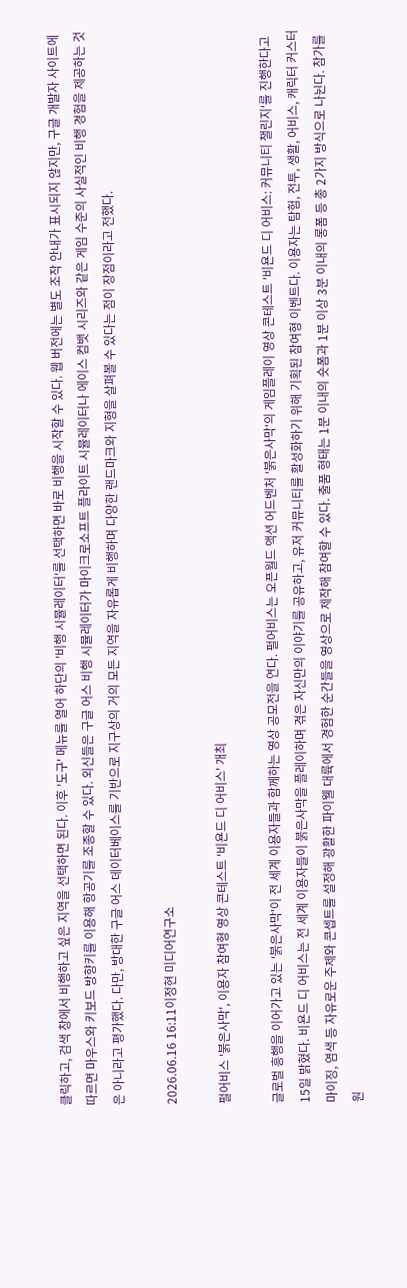클릭하고, 검색 창에서 비행하고 싶은 지역을 선택하면 된다. 이후 '도구' 메뉴를 열어 하단의 '비행 시뮬레이터'를 선택하면 바로 비행을 시작할 수 있다. 웹 버전에는 별도 조작 안내가 표시되지 않지만, 구글 개발자 사이트에 따르면 마우스와 키보드 방향키를 이용해 항공기를 조종할 수 있다. 외신들은 구글 어스 비행 시뮬레이터가 마이크로소프트 플라이트 시뮬레이터나 에이스 컴뱃 시리즈와 같은 게임 수준의 사실적인 비행 경험을 제공하는 것은 아니라고 평가했다. 다만, 방대한 구글 어스 데이터베이스를 기반으로 지구상의 거의 모든 지역을 자유롭게 비행하며 다양한 랜드마크와 지형을 살펴볼 수 있다는 점이 장점이라고 전했다.

2026.06.16 16:11이정현 미디어연구소

펄어비스 '붉은사막', 이용자 참여형 영상 콘테스트 '비욘드 디 어비스' 개최

글로벌 흥행을 이어가고 있는 '붉은사막'이 전 세계 이용자들과 함께하는 영상 공모전을 연다. 펄어비스는 오픈월드 액션 어드벤처 '붉은사막'의 게임플레이 영상 콘테스트 '비욘드 디 어비스: 커뮤니티 챌린지'를 진행한다고 15일 밝혔다. 비욘드 디 어비스는 전 세계 이용자들이 붉은사막을 플레이하며 겪은 자신만의 이야기를 공유하고, 유저 커뮤니티를 활성화하기 위해 기획된 참여형 이벤트다. 이용자는 탐험, 전투, 생활, 어비스, 캐릭터 커스터마이징, 염색 등 자유로운 주제와 콘셉트를 설정해 광활한 파이웰 대륙에서 경험한 순간들을 영상으로 제작해 참여할 수 있다. 출품 형태는 1분 이내의 숏폼과 1분 이상 3분 이내의 롱폼 등 총 2가지 방식으로 나뉜다. 참가를 원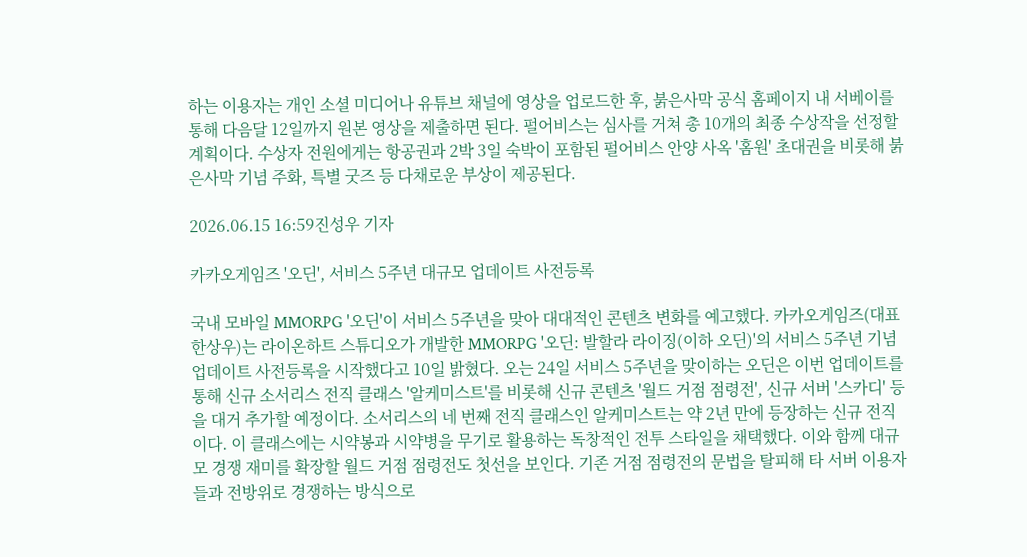하는 이용자는 개인 소셜 미디어나 유튜브 채널에 영상을 업로드한 후, 붉은사막 공식 홈페이지 내 서베이를 통해 다음달 12일까지 원본 영상을 제출하면 된다. 펄어비스는 심사를 거쳐 총 10개의 최종 수상작을 선정할 계획이다. 수상자 전원에게는 항공권과 2박 3일 숙박이 포함된 펄어비스 안양 사옥 '홈원' 초대권을 비롯해 붉은사막 기념 주화, 특별 굿즈 등 다채로운 부상이 제공된다.

2026.06.15 16:59진성우 기자

카카오게임즈 '오딘', 서비스 5주년 대규모 업데이트 사전등록

국내 모바일 MMORPG '오딘'이 서비스 5주년을 맞아 대대적인 콘텐츠 변화를 예고했다. 카카오게임즈(대표 한상우)는 라이온하트 스튜디오가 개발한 MMORPG '오딘: 발할라 라이징(이하 오딘)'의 서비스 5주년 기념 업데이트 사전등록을 시작했다고 10일 밝혔다. 오는 24일 서비스 5주년을 맞이하는 오딘은 이번 업데이트를 통해 신규 소서리스 전직 클래스 '알케미스트'를 비롯해 신규 콘텐츠 '월드 거점 점령전', 신규 서버 '스카디' 등을 대거 추가할 예정이다. 소서리스의 네 번째 전직 클래스인 알케미스트는 약 2년 만에 등장하는 신규 전직이다. 이 클래스에는 시약봉과 시약병을 무기로 활용하는 독창적인 전투 스타일을 채택했다. 이와 함께 대규모 경쟁 재미를 확장할 월드 거점 점령전도 첫선을 보인다. 기존 거점 점령전의 문법을 탈피해 타 서버 이용자들과 전방위로 경쟁하는 방식으로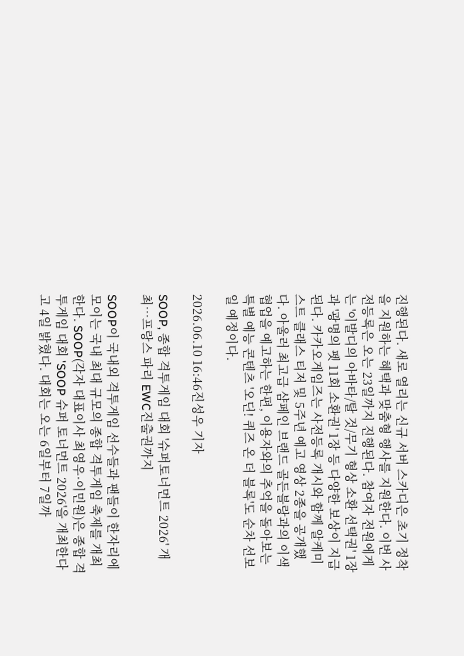진행된다. 새로 열리는 신규 서버 스카디은 초기 정착을 지원하는 혜택과 맞춤형 행사를 지원한다. 이번 사전등록은 오는 23일까지 진행된다. 참여자 전원에게는 '이발디의 아바타/탈 것/무기 형상 소환 선택권' 1장과 '광명의 펫 11회 소환권' 1장 등 다양한 보상이 지급된다. 카카오게임즈는 사전등록 개시와 함께 알케미스트 클래스 티저 및 5주년 예고 영상 2종을 공개했다. 아울러 최고급 샴페인 브랜드 골든블랑과의 이색 협업을 예고하는 한편, 이용자와의 추억을 돌아보는 특별 예능 콘텐츠 '오딘! 퀴즈 온 더 블록'도 순차 선보일 예정이다.

2026.06.10 16:46진성우 기자

SOOP, 종합 격투게임 대회 '슈퍼토너먼트 2026' 개최…프랑스 파리 EWC진출권까지

SOOP이 국내외 격투게임 선수들과 팬들이 한자리에 모이는 국내 최대 규모의 종합 격투게임 축제를 개최한다. SOOP(각자 대표이사 최영우·이민원)은 종합 격투게임 대회 'SOOP 슈퍼 토너먼트 2026'을 개최한다고 4일 밝혔다. 대회는 오는 6일부터 7일까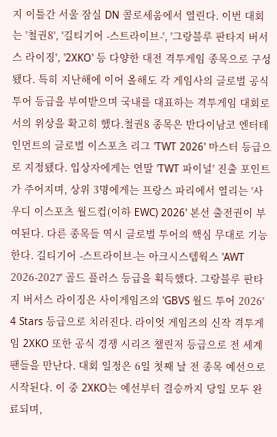지 이틀간 서울 잠실 DN 콜로세움에서 열린다. 이번 대회는 '철권8', '길티기어 -스트라이브-', '그랑블루 판타지 버서스 라이징', '2XKO' 등 다양한 대전 격투게임 종목으로 구성됐다. 특히 지난해에 이어 올해도 각 게임사의 글로벌 공식 투어 등급을 부여받으며 국내를 대표하는 격투게임 대회로서의 위상을 확고히 했다.철권8 종목은 반다이남코 엔터테인먼트의 글로벌 이스포츠 리그 'TWT 2026' 마스터 등급으로 지정됐다. 입상자에게는 연말 'TWT 파이널' 진출 포인트가 주어지며, 상위 3명에게는 프랑스 파리에서 열리는 '사우디 이스포츠 월드컵(이하 EWC) 2026' 본선 출전권이 부여된다. 다른 종목들 역시 글로벌 투어의 핵심 무대로 기능한다. 길티기어 -스트라이브-는 아크시스템웍스 'AWT 2026-2027' 골드 플러스 등급을 획득했다. 그랑블루 판타지 버서스 라이징은 사이게임즈의 'GBVS 월드 투어 2026' 4 Stars 등급으로 치러진다. 라이엇 게임즈의 신작 격투게임 2XKO 또한 공식 경쟁 시리즈 챌린저 등급으로 전 세계 팬들을 만난다. 대회 일정은 6일 첫째 날 전 종목 예선으로 시작된다. 이 중 2XKO는 예선부터 결승까지 당일 모두 완료되며,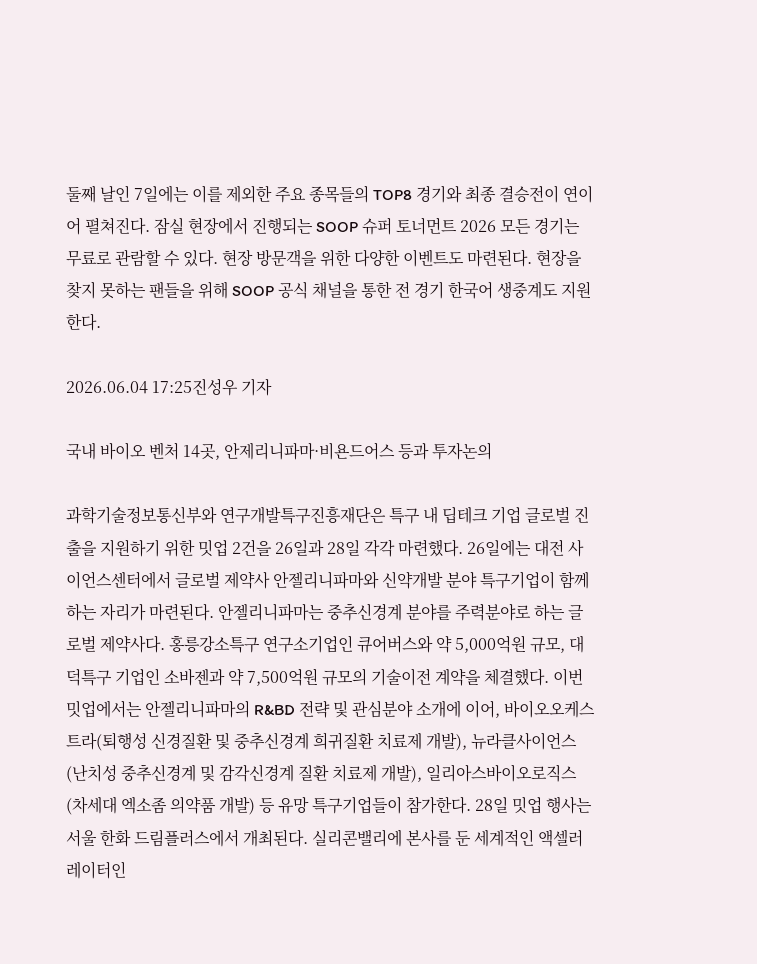둘째 날인 7일에는 이를 제외한 주요 종목들의 TOP8 경기와 최종 결승전이 연이어 펼쳐진다. 잠실 현장에서 진행되는 SOOP 슈퍼 토너먼트 2026 모든 경기는 무료로 관람할 수 있다. 현장 방문객을 위한 다양한 이벤트도 마련된다. 현장을 찾지 못하는 팬들을 위해 SOOP 공식 채널을 통한 전 경기 한국어 생중계도 지원한다.

2026.06.04 17:25진성우 기자

국내 바이오 벤처 14곳, 안제리니파마·비욘드어스 등과 투자논의

과학기술정보통신부와 연구개발특구진흥재단은 특구 내 딥테크 기업 글로벌 진출을 지원하기 위한 밋업 2건을 26일과 28일 각각 마련했다. 26일에는 대전 사이언스센터에서 글로벌 제약사 안젤리니파마와 신약개발 분야 특구기업이 함께하는 자리가 마련된다. 안젤리니파마는 중추신경계 분야를 주력분야로 하는 글로벌 제약사다. 홍릉강소특구 연구소기업인 큐어버스와 약 5,000억원 규모, 대덕특구 기업인 소바젠과 약 7,500억원 규모의 기술이전 계약을 체결했다. 이번 밋업에서는 안젤리니파마의 R&BD 전략 및 관심분야 소개에 이어, 바이오오케스트라(퇴행성 신경질환 및 중추신경계 희귀질환 치료제 개발), 뉴라클사이언스(난치성 중추신경계 및 감각신경계 질환 치료제 개발), 일리아스바이오로직스(차세대 엑소좀 의약품 개발) 등 유망 특구기업들이 참가한다. 28일 밋업 행사는 서울 한화 드림플러스에서 개최된다. 실리콘밸리에 본사를 둔 세계적인 액셀러레이터인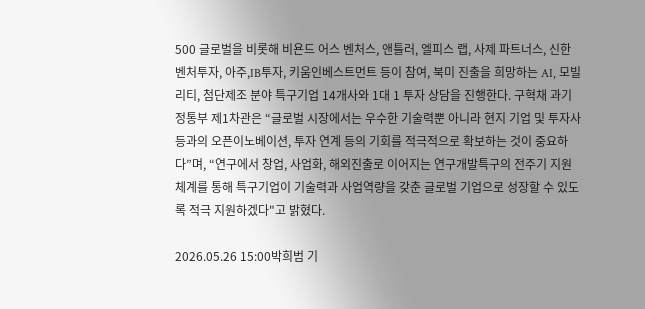500 글로벌을 비롯해 비욘드 어스 벤처스, 앤틀러, 엘피스 랩, 사제 파트너스, 신한벤처투자, 아주,IB투자, 키움인베스트먼트 등이 참여, 북미 진출을 희망하는 AI, 모빌리티, 첨단제조 분야 특구기업 14개사와 1대 1 투자 상담을 진행한다. 구혁채 과기정통부 제1차관은 “글로벌 시장에서는 우수한 기술력뿐 아니라 현지 기업 및 투자사 등과의 오픈이노베이션, 투자 연계 등의 기회를 적극적으로 확보하는 것이 중요하다”며, “연구에서 창업, 사업화, 해외진출로 이어지는 연구개발특구의 전주기 지원체계를 통해 특구기업이 기술력과 사업역량을 갖춘 글로벌 기업으로 성장할 수 있도록 적극 지원하겠다"고 밝혔다.

2026.05.26 15:00박희범 기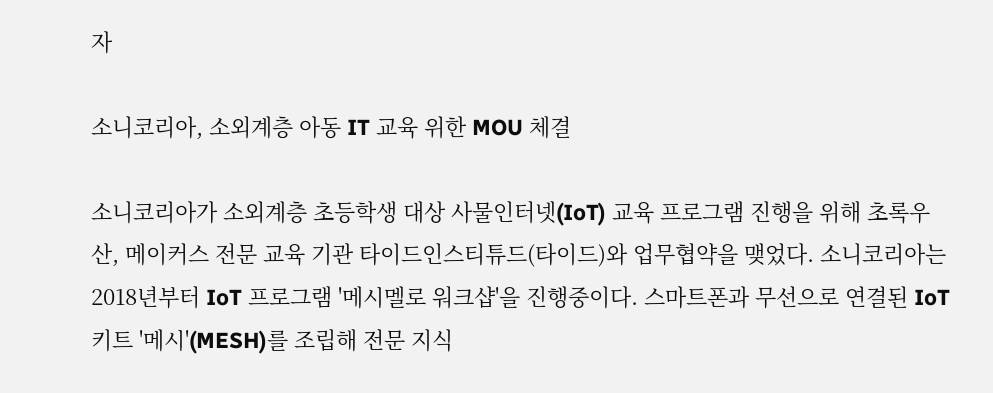자

소니코리아, 소외계층 아동 IT 교육 위한 MOU 체결

소니코리아가 소외계층 초등학생 대상 사물인터넷(IoT) 교육 프로그램 진행을 위해 초록우산, 메이커스 전문 교육 기관 타이드인스티튜드(타이드)와 업무협약을 맺었다. 소니코리아는 2018년부터 IoT 프로그램 '메시멜로 워크샵'을 진행중이다. 스마트폰과 무선으로 연결된 IoT 키트 '메시'(MESH)를 조립해 전문 지식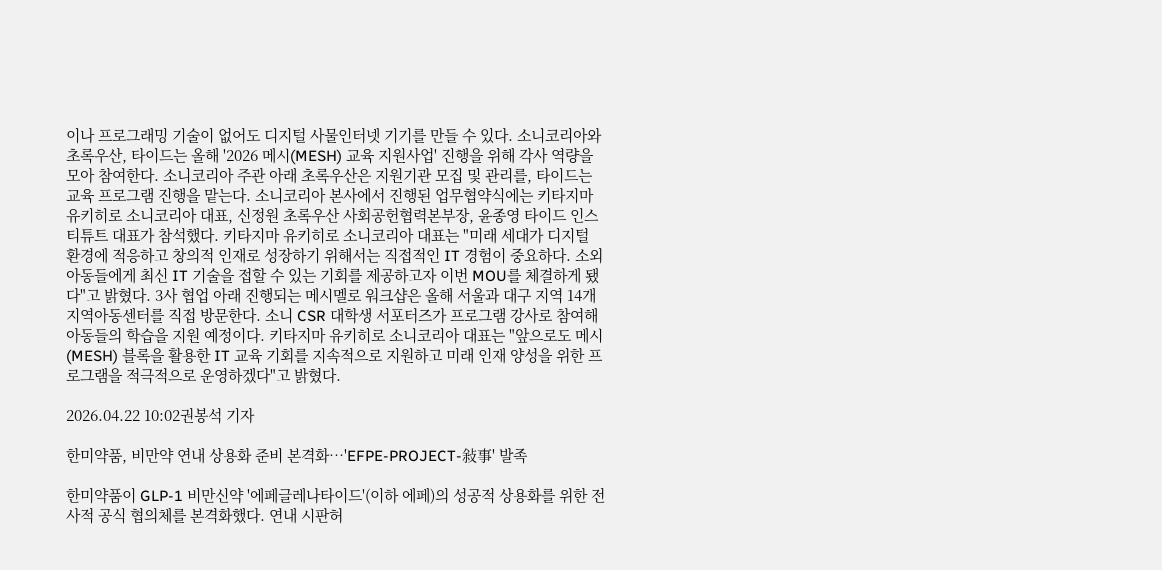이나 프로그래밍 기술이 없어도 디지털 사물인터넷 기기를 만들 수 있다. 소니코리아와 초록우산, 타이드는 올해 '2026 메시(MESH) 교육 지원사업' 진행을 위해 각사 역량을 모아 참여한다. 소니코리아 주관 아래 초록우산은 지원기관 모집 및 관리를, 타이드는 교육 프로그램 진행을 맡는다. 소니코리아 본사에서 진행된 업무협약식에는 키타지마 유키히로 소니코리아 대표, 신정원 초록우산 사회공헌협력본부장, 윤종영 타이드 인스티튜트 대표가 참석했다. 키타지마 유키히로 소니코리아 대표는 "미래 세대가 디지털 환경에 적응하고 창의적 인재로 성장하기 위해서는 직접적인 IT 경험이 중요하다. 소외 아동들에게 최신 IT 기술을 접할 수 있는 기회를 제공하고자 이번 MOU를 체결하게 됐다"고 밝혔다. 3사 협업 아래 진행되는 메시멜로 워크샵은 올해 서울과 대구 지역 14개 지역아동센터를 직접 방문한다. 소니 CSR 대학생 서포터즈가 프로그램 강사로 참여해 아동들의 학습을 지원 예정이다. 키타지마 유키히로 소니코리아 대표는 "앞으로도 메시(MESH) 블록을 활용한 IT 교육 기회를 지속적으로 지원하고 미래 인재 양성을 위한 프로그램을 적극적으로 운영하겠다"고 밝혔다.

2026.04.22 10:02권봉석 기자

한미약품, 비만약 연내 상용화 준비 본격화…'EFPE-PROJECT-敍事' 발족

한미약품이 GLP-1 비만신약 '에페글레나타이드'(이하 에페)의 성공적 상용화를 위한 전사적 공식 협의체를 본격화했다. 연내 시판허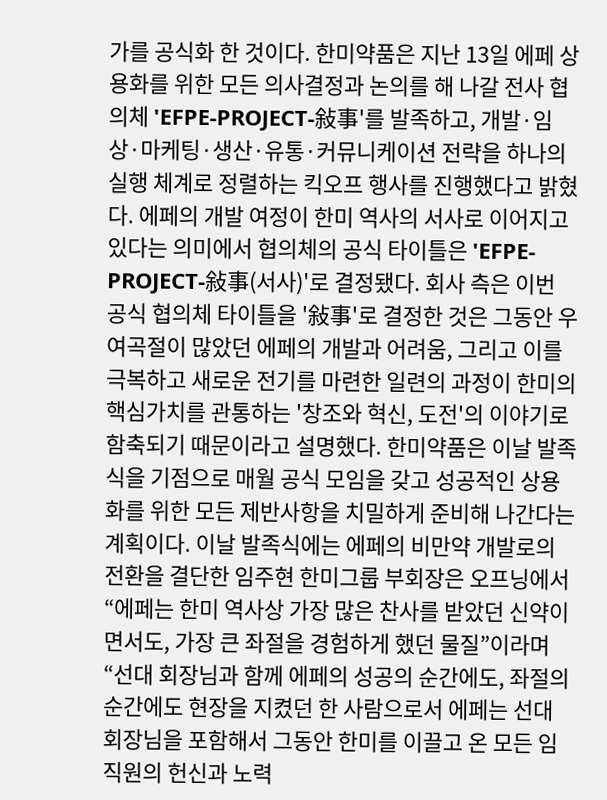가를 공식화 한 것이다. 한미약품은 지난 13일 에페 상용화를 위한 모든 의사결정과 논의를 해 나갈 전사 협의체 'EFPE-PROJECT-敍事'를 발족하고, 개발·임상·마케팅·생산·유통·커뮤니케이션 전략을 하나의 실행 체계로 정렬하는 킥오프 행사를 진행했다고 밝혔다. 에페의 개발 여정이 한미 역사의 서사로 이어지고 있다는 의미에서 협의체의 공식 타이틀은 'EFPE-PROJECT-敍事(서사)'로 결정됐다. 회사 측은 이번 공식 협의체 타이틀을 '敍事'로 결정한 것은 그동안 우여곡절이 많았던 에페의 개발과 어려움, 그리고 이를 극복하고 새로운 전기를 마련한 일련의 과정이 한미의 핵심가치를 관통하는 '창조와 혁신, 도전'의 이야기로 함축되기 때문이라고 설명했다. 한미약품은 이날 발족식을 기점으로 매월 공식 모임을 갖고 성공적인 상용화를 위한 모든 제반사항을 치밀하게 준비해 나간다는 계획이다. 이날 발족식에는 에페의 비만약 개발로의 전환을 결단한 임주현 한미그룹 부회장은 오프닝에서 “에페는 한미 역사상 가장 많은 찬사를 받았던 신약이면서도, 가장 큰 좌절을 경험하게 했던 물질”이라며 “선대 회장님과 함께 에페의 성공의 순간에도, 좌절의 순간에도 현장을 지켰던 한 사람으로서 에페는 선대 회장님을 포함해서 그동안 한미를 이끌고 온 모든 임직원의 헌신과 노력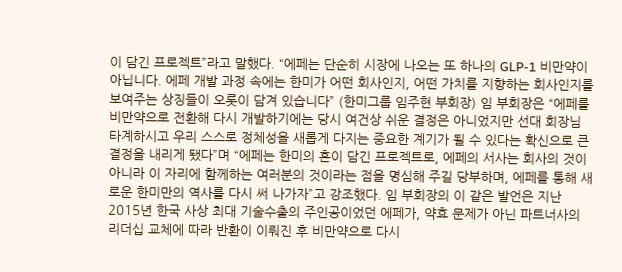이 담긴 프로젝트”라고 말했다. “에페는 단순히 시장에 나오는 또 하나의 GLP-1 비만약이 아닙니다. 에페 개발 과정 속에는 한미가 어떤 회사인지, 어떤 가치를 지향하는 회사인지를 보여주는 상징들이 오롯이 담겨 있습니다” (한미그룹 임주현 부회장) 임 부회장은 “에페를 비만약으로 전환해 다시 개발하기에는 당시 여건상 쉬운 결정은 아니었지만 선대 회장님 타계하시고 우리 스스로 정체성을 새롭게 다지는 중요한 계기가 될 수 있다는 확신으로 큰 결정을 내리게 됐다”며 “에페는 한미의 혼이 담긴 프로젝트로, 에페의 서사는 회사의 것이 아니라 이 자리에 함께하는 여러분의 것이라는 점을 명심해 주길 당부하며, 에페를 통해 새로운 한미만의 역사를 다시 써 나가자”고 강조했다. 임 부회장의 이 같은 발언은 지난 2015년 한국 사상 최대 기술수출의 주인공이었던 에페가, 약효 문제가 아닌 파트너사의 리더십 교체에 따라 반환이 이뤄진 후 비만약으로 다시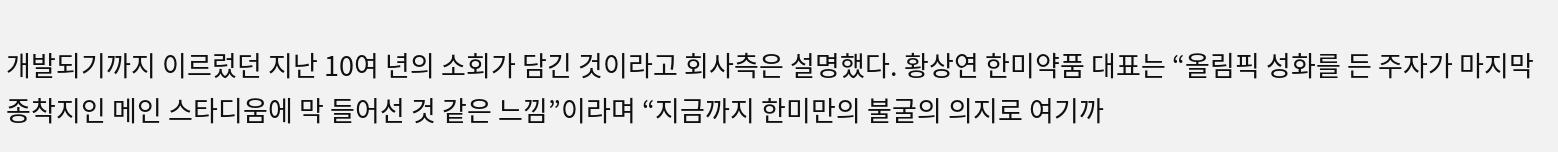개발되기까지 이르렀던 지난 10여 년의 소회가 담긴 것이라고 회사측은 설명했다. 황상연 한미약품 대표는 “올림픽 성화를 든 주자가 마지막 종착지인 메인 스타디움에 막 들어선 것 같은 느낌”이라며 “지금까지 한미만의 불굴의 의지로 여기까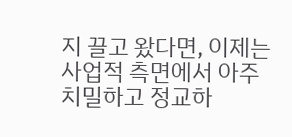지 끌고 왔다면, 이제는 사업적 측면에서 아주 치밀하고 정교하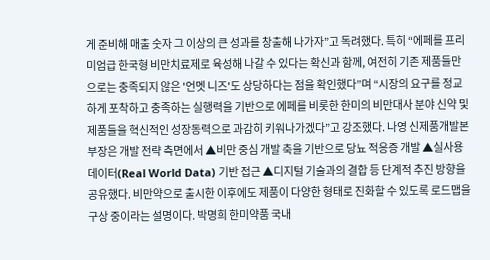게 준비해 매출 숫자 그 이상의 큰 성과를 창출해 나가자”고 독려했다. 특히 “에페를 프리미엄급 한국형 비만치료제로 육성해 나갈 수 있다는 확신과 함께, 여전히 기존 제품들만으로는 충족되지 않은 '언멧 니즈'도 상당하다는 점을 확인했다”며 “시장의 요구를 정교하게 포착하고 충족하는 실행력을 기반으로 에페를 비롯한 한미의 비만대사 분야 신약 및 제품들을 혁신적인 성장동력으로 과감히 키워나가겠다”고 강조했다. 나영 신제품개발본부장은 개발 전략 측면에서 ▲비만 중심 개발 축을 기반으로 당뇨 적응증 개발 ▲실사용 데이터(Real World Data) 기반 접근 ▲디지털 기술과의 결합 등 단계적 추진 방향을 공유했다. 비만약으로 출시한 이후에도 제품이 다양한 형태로 진화할 수 있도록 로드맵을 구상 중이라는 설명이다. 박명희 한미약품 국내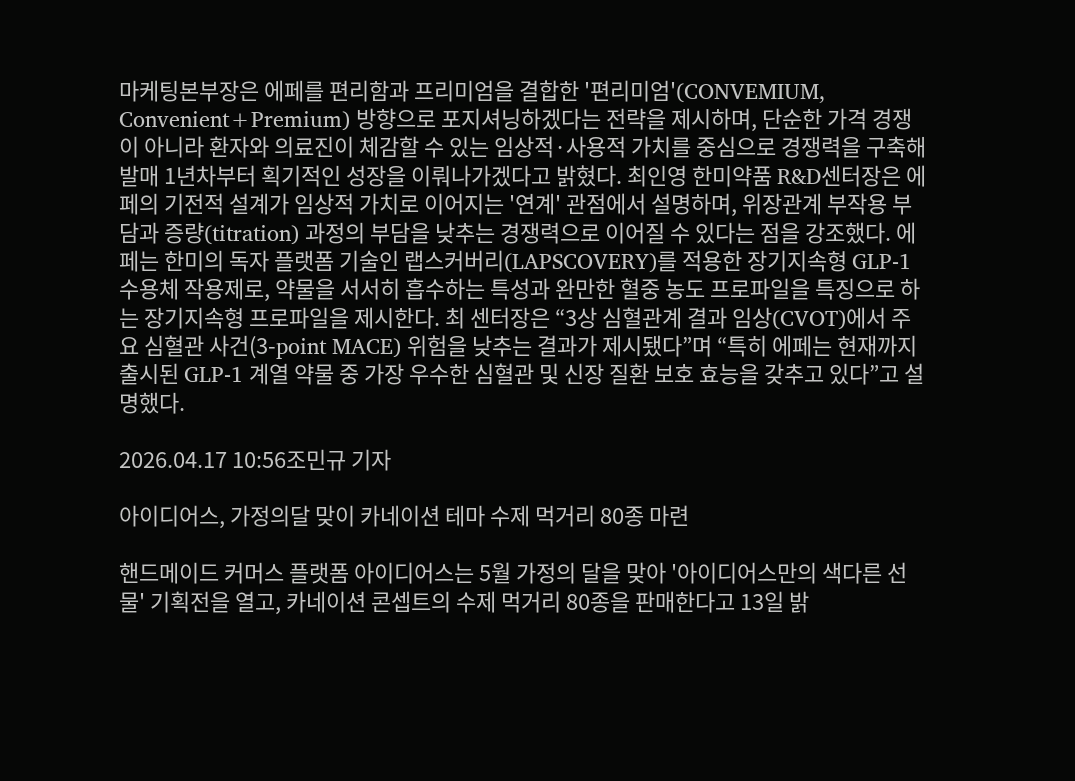마케팅본부장은 에페를 편리함과 프리미엄을 결합한 '편리미엄'(CONVEMIUM, Convenient+Premium) 방향으로 포지셔닝하겠다는 전략을 제시하며, 단순한 가격 경쟁이 아니라 환자와 의료진이 체감할 수 있는 임상적·사용적 가치를 중심으로 경쟁력을 구축해 발매 1년차부터 획기적인 성장을 이뤄나가겠다고 밝혔다. 최인영 한미약품 R&D센터장은 에페의 기전적 설계가 임상적 가치로 이어지는 '연계' 관점에서 설명하며, 위장관계 부작용 부담과 증량(titration) 과정의 부담을 낮추는 경쟁력으로 이어질 수 있다는 점을 강조했다. 에페는 한미의 독자 플랫폼 기술인 랩스커버리(LAPSCOVERY)를 적용한 장기지속형 GLP-1 수용체 작용제로, 약물을 서서히 흡수하는 특성과 완만한 혈중 농도 프로파일을 특징으로 하는 장기지속형 프로파일을 제시한다. 최 센터장은 “3상 심혈관계 결과 임상(CVOT)에서 주요 심혈관 사건(3-point MACE) 위험을 낮추는 결과가 제시됐다”며 “특히 에페는 현재까지 출시된 GLP-1 계열 약물 중 가장 우수한 심혈관 및 신장 질환 보호 효능을 갖추고 있다”고 설명했다.

2026.04.17 10:56조민규 기자

아이디어스, 가정의달 맞이 카네이션 테마 수제 먹거리 80종 마련

핸드메이드 커머스 플랫폼 아이디어스는 5월 가정의 달을 맞아 '아이디어스만의 색다른 선물' 기획전을 열고, 카네이션 콘셉트의 수제 먹거리 80종을 판매한다고 13일 밝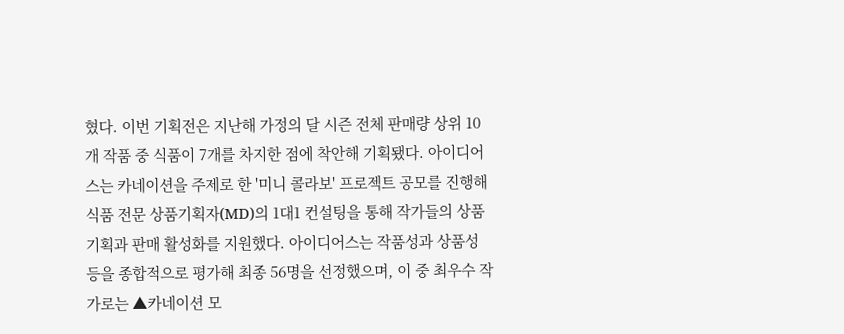혔다. 이번 기획전은 지난해 가정의 달 시즌 전체 판매량 상위 10개 작품 중 식품이 7개를 차지한 점에 착안해 기획됐다. 아이디어스는 카네이션을 주제로 한 '미니 콜라보' 프로젝트 공모를 진행해 식품 전문 상품기획자(MD)의 1대1 컨설팅을 통해 작가들의 상품 기획과 판매 활성화를 지원했다. 아이디어스는 작품성과 상품성 등을 종합적으로 평가해 최종 56명을 선정했으며, 이 중 최우수 작가로는 ▲카네이션 모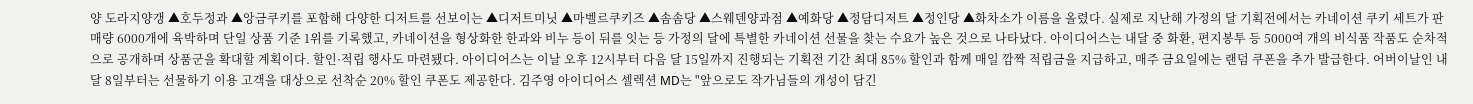양 도라지양갱 ▲호두정과 ▲앙금쿠키를 포함해 다양한 디저트를 선보이는 ▲디저트미닛 ▲마벨르쿠키즈 ▲솜솜당 ▲스웨덴양과점 ▲예화당 ▲정담디저트 ▲정인당 ▲화차소가 이름을 올렸다. 실제로 지난해 가정의 달 기획전에서는 카네이션 쿠키 세트가 판매량 6000개에 육박하며 단일 상품 기준 1위를 기록했고, 카네이션을 형상화한 한과와 비누 등이 뒤를 잇는 등 가정의 달에 특별한 카네이션 선물을 찾는 수요가 높은 것으로 나타났다. 아이디어스는 내달 중 화환, 편지봉투 등 5000여 개의 비식품 작품도 순차적으로 공개하며 상품군을 확대할 계획이다. 할인·적립 행사도 마련됐다. 아이디어스는 이날 오후 12시부터 다음 달 15일까지 진행되는 기획전 기간 최대 85% 할인과 함께 매일 깜짝 적립금을 지급하고, 매주 금요일에는 랜덤 쿠폰을 추가 발급한다. 어버이날인 내달 8일부터는 선물하기 이용 고객을 대상으로 선착순 20% 할인 쿠폰도 제공한다. 김주영 아이디어스 셀렉션 MD는 "앞으로도 작가님들의 개성이 담긴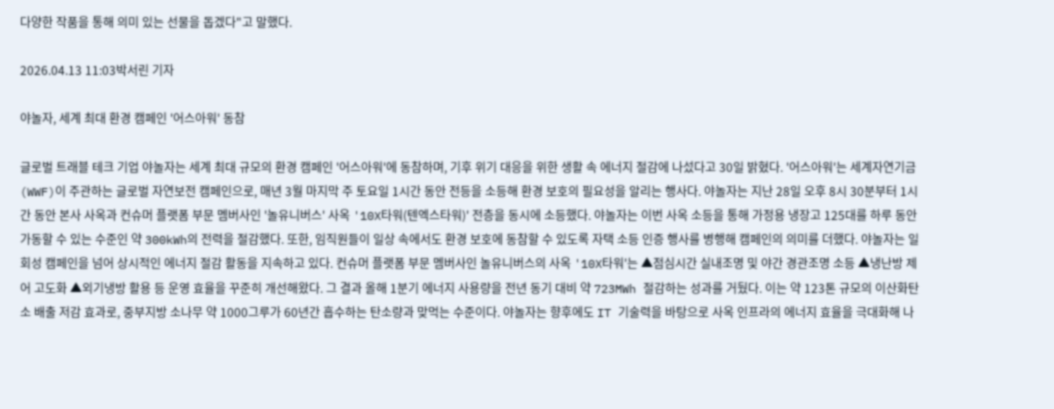다양한 작품을 통해 의미 있는 선물을 돕겠다"고 말했다.

2026.04.13 11:03박서린 기자

야놀자, 세계 최대 환경 캠페인 '어스아워' 동참

글로벌 트래블 테크 기업 야놀자는 세계 최대 규모의 환경 캠페인 '어스아워'에 동참하며, 기후 위기 대응을 위한 생활 속 에너지 절감에 나섰다고 30일 밝혔다. '어스아워'는 세계자연기금(WWF)이 주관하는 글로벌 자연보전 캠페인으로, 매년 3월 마지막 주 토요일 1시간 동안 전등을 소등해 환경 보호의 필요성을 알리는 행사다. 야놀자는 지난 28일 오후 8시 30분부터 1시간 동안 본사 사옥과 컨슈머 플랫폼 부문 멤버사인 '놀유니버스' 사옥 '10X타워(텐엑스타워)' 전층을 동시에 소등했다. 야놀자는 이번 사옥 소등을 통해 가정용 냉장고 125대를 하루 동안 가동할 수 있는 수준인 약 300kWh의 전력을 절감했다. 또한, 임직원들이 일상 속에서도 환경 보호에 동참할 수 있도록 자택 소등 인증 행사를 병행해 캠페인의 의미를 더했다. 야놀자는 일회성 캠페인을 넘어 상시적인 에너지 절감 활동을 지속하고 있다. 컨슈머 플랫폼 부문 멤버사인 놀유니버스의 사옥 '10X타워'는 ▲점심시간 실내조명 및 야간 경관조명 소등 ▲냉난방 제어 고도화 ▲외기냉방 활용 등 운영 효율을 꾸준히 개선해왔다. 그 결과 올해 1분기 에너지 사용량을 전년 동기 대비 약 723MWh 절감하는 성과를 거뒀다. 이는 약 123톤 규모의 이산화탄소 배출 저감 효과로, 중부지방 소나무 약 1000그루가 60년간 흡수하는 탄소량과 맞먹는 수준이다. 야놀자는 향후에도 IT 기술력을 바탕으로 사옥 인프라의 에너지 효율을 극대화해 나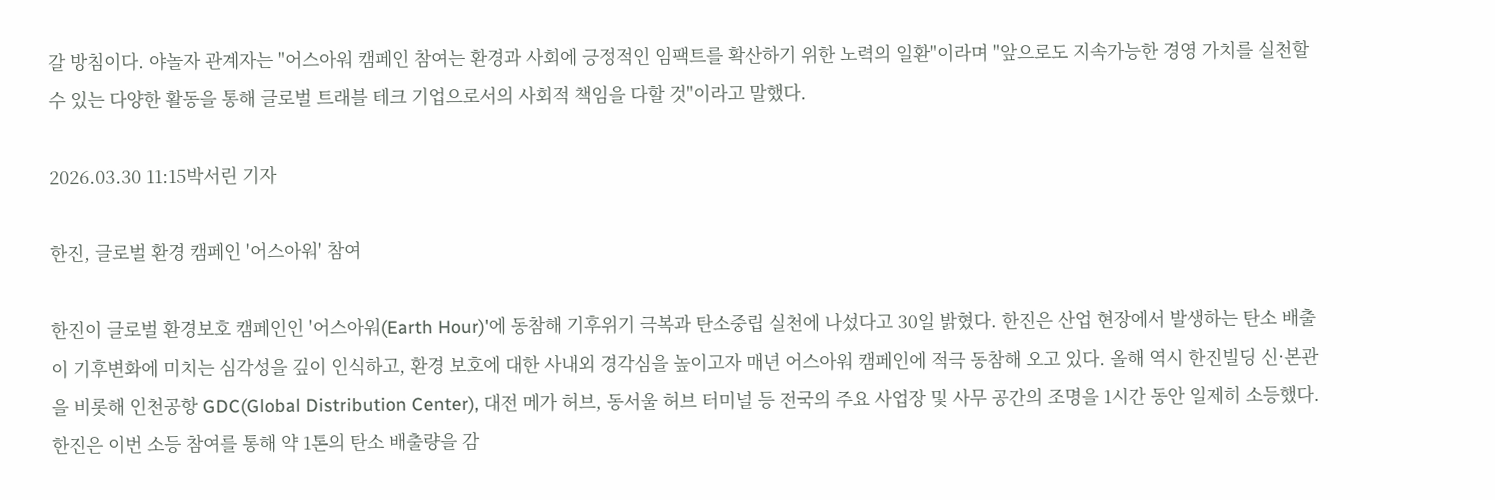갈 방침이다. 야놀자 관계자는 "어스아워 캠페인 참여는 환경과 사회에 긍정적인 임팩트를 확산하기 위한 노력의 일환"이라며 "앞으로도 지속가능한 경영 가치를 실천할 수 있는 다양한 활동을 통해 글로벌 트래블 테크 기업으로서의 사회적 책임을 다할 것"이라고 말했다.

2026.03.30 11:15박서린 기자

한진, 글로벌 환경 캠페인 '어스아워' 참여

한진이 글로벌 환경보호 캠페인인 '어스아워(Earth Hour)'에 동참해 기후위기 극복과 탄소중립 실천에 나섰다고 30일 밝혔다. 한진은 산업 현장에서 발생하는 탄소 배출이 기후변화에 미치는 심각성을 깊이 인식하고, 환경 보호에 대한 사내외 경각심을 높이고자 매년 어스아워 캠페인에 적극 동참해 오고 있다. 올해 역시 한진빌딩 신·본관을 비롯해 인천공항 GDC(Global Distribution Center), 대전 메가 허브, 동서울 허브 터미널 등 전국의 주요 사업장 및 사무 공간의 조명을 1시간 동안 일제히 소등했다. 한진은 이번 소등 참여를 통해 약 1톤의 탄소 배출량을 감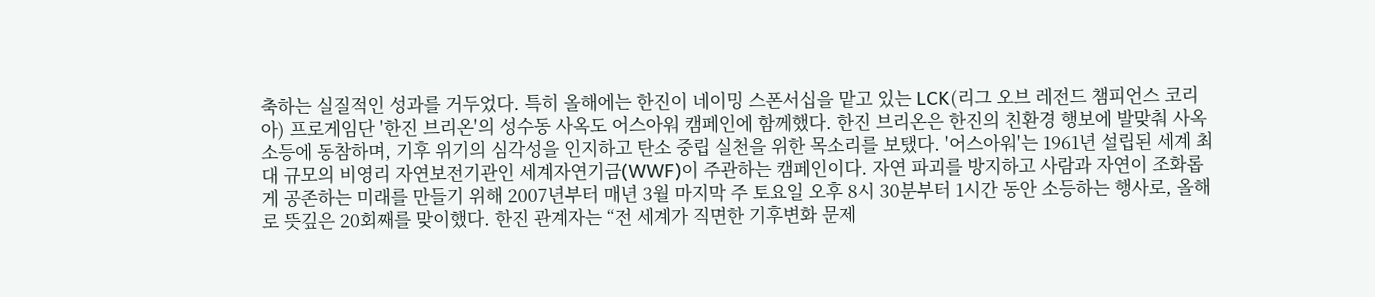축하는 실질적인 성과를 거두었다. 특히 올해에는 한진이 네이밍 스폰서십을 맡고 있는 LCK(리그 오브 레전드 챔피언스 코리아) 프로게임단 '한진 브리온'의 성수동 사옥도 어스아워 캠페인에 함께했다. 한진 브리온은 한진의 친환경 행보에 발맞춰 사옥 소등에 동참하며, 기후 위기의 심각성을 인지하고 탄소 중립 실천을 위한 목소리를 보탰다. '어스아워'는 1961년 설립된 세계 최대 규모의 비영리 자연보전기관인 세계자연기금(WWF)이 주관하는 캠페인이다. 자연 파괴를 방지하고 사람과 자연이 조화롭게 공존하는 미래를 만들기 위해 2007년부터 매년 3월 마지막 주 토요일 오후 8시 30분부터 1시간 동안 소등하는 행사로, 올해로 뜻깊은 20회째를 맞이했다. 한진 관계자는 “전 세계가 직면한 기후변화 문제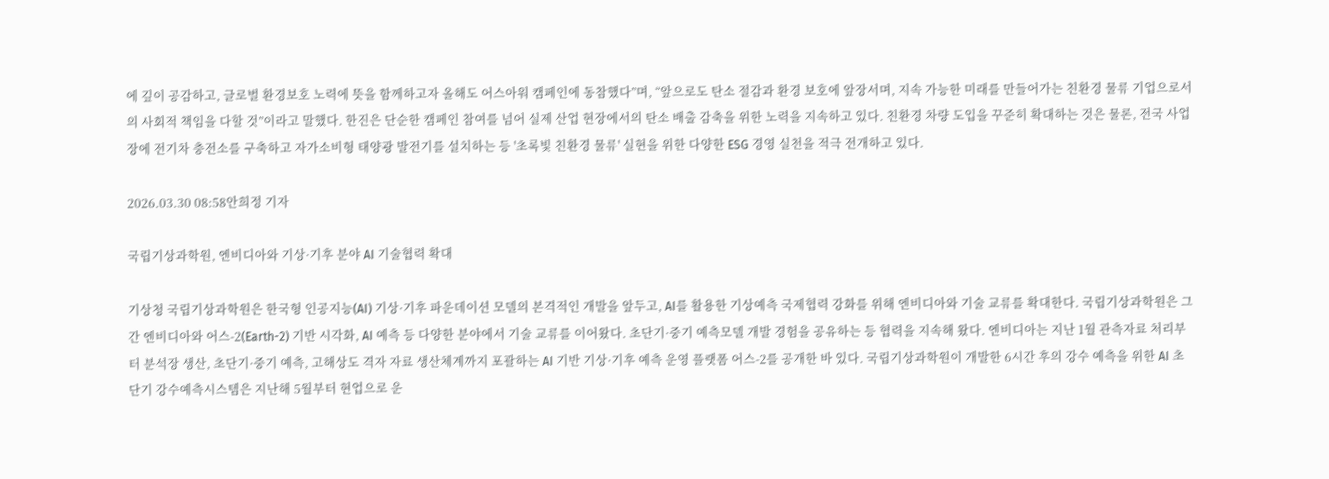에 깊이 공감하고, 글로벌 환경보호 노력에 뜻을 함께하고자 올해도 어스아워 캠페인에 동참했다”며, “앞으로도 탄소 절감과 환경 보호에 앞장서며, 지속 가능한 미래를 만들어가는 친환경 물류 기업으로서의 사회적 책임을 다할 것”이라고 말했다. 한진은 단순한 캠페인 참여를 넘어 실제 산업 현장에서의 탄소 배출 감축을 위한 노력을 지속하고 있다. 친환경 차량 도입을 꾸준히 확대하는 것은 물론, 전국 사업장에 전기차 충전소를 구축하고 자가소비형 태양광 발전기를 설치하는 등 '초록빛 친환경 물류' 실현을 위한 다양한 ESG 경영 실천을 적극 전개하고 있다.

2026.03.30 08:58안희정 기자

국립기상과학원, 엔비디아와 기상·기후 분야 AI 기술협력 확대

기상청 국립기상과학원은 한국형 인공지능(AI) 기상·기후 파운데이션 모델의 본격적인 개발을 앞두고, AI를 활용한 기상예측 국제협력 강화를 위해 엔비디아와 기술 교류를 확대한다. 국립기상과학원은 그간 엔비디아와 어스-2(Earth-2) 기반 시각화, AI 예측 등 다양한 분야에서 기술 교류를 이어왔다. 초단기·중기 예측모델 개발 경험을 공유하는 등 협력을 지속해 왔다. 엔비디아는 지난 1월 관측자료 처리부터 분석장 생산, 초단기·중기 예측, 고해상도 격자 자료 생산체계까지 포괄하는 AI 기반 기상·기후 예측 운영 플랫폼 어스-2를 공개한 바 있다. 국립기상과학원이 개발한 6시간 후의 강수 예측을 위한 AI 초단기 강수예측시스템은 지난해 5월부터 현업으로 운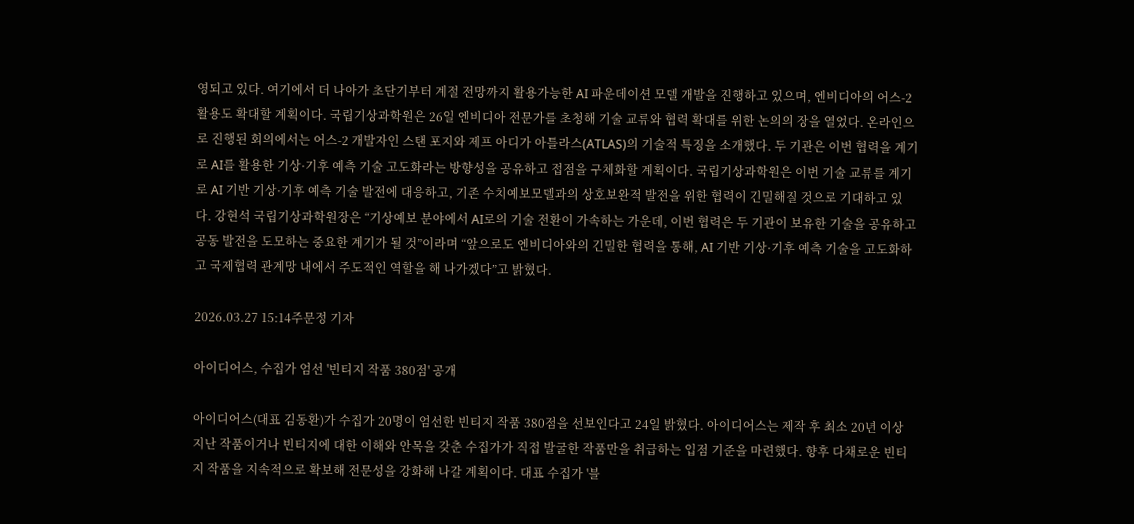영되고 있다. 여기에서 더 나아가 초단기부터 계절 전망까지 활용가능한 AI 파운데이션 모델 개발을 진행하고 있으며, 엔비디아의 어스-2 활용도 확대할 계획이다. 국립기상과학원은 26일 엔비디아 전문가를 초청해 기술 교류와 협력 확대를 위한 논의의 장을 열었다. 온라인으로 진행된 회의에서는 어스-2 개발자인 스탠 포지와 제프 아디가 아틀라스(ATLAS)의 기술적 특징을 소개했다. 두 기관은 이번 협력을 계기로 AI를 활용한 기상·기후 예측 기술 고도화라는 방향성을 공유하고 접점을 구체화할 계획이다. 국립기상과학원은 이번 기술 교류를 계기로 AI 기반 기상·기후 예측 기술 발전에 대응하고, 기존 수치예보모델과의 상호보완적 발전을 위한 협력이 긴밀해질 것으로 기대하고 있다. 강현석 국립기상과학원장은 “기상예보 분야에서 AI로의 기술 전환이 가속하는 가운데, 이번 협력은 두 기관이 보유한 기술을 공유하고 공동 발전을 도모하는 중요한 계기가 될 것”이라며 “앞으로도 엔비디아와의 긴밀한 협력을 통해, AI 기반 기상·기후 예측 기술을 고도화하고 국제협력 관계망 내에서 주도적인 역할을 해 나가겠다”고 밝혔다.

2026.03.27 15:14주문정 기자

아이디어스, 수집가 엄선 '빈티지 작품 380점' 공개

아이디어스(대표 김동환)가 수집가 20명이 엄선한 빈티지 작품 380점을 선보인다고 24일 밝혔다. 아이디어스는 제작 후 최소 20년 이상 지난 작품이거나 빈티지에 대한 이해와 안목을 갖춘 수집가가 직접 발굴한 작품만을 취급하는 입점 기준을 마련했다. 향후 다채로운 빈티지 작품을 지속적으로 확보해 전문성을 강화해 나갈 계획이다. 대표 수집가 '블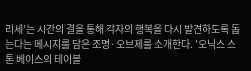리세'는 시간의 결을 통해 각자의 행복을 다시 발견하도록 돕는다는 메시지를 담은 조명·오브제를 소개한다. '오닉스 스톤 베이스의 테이블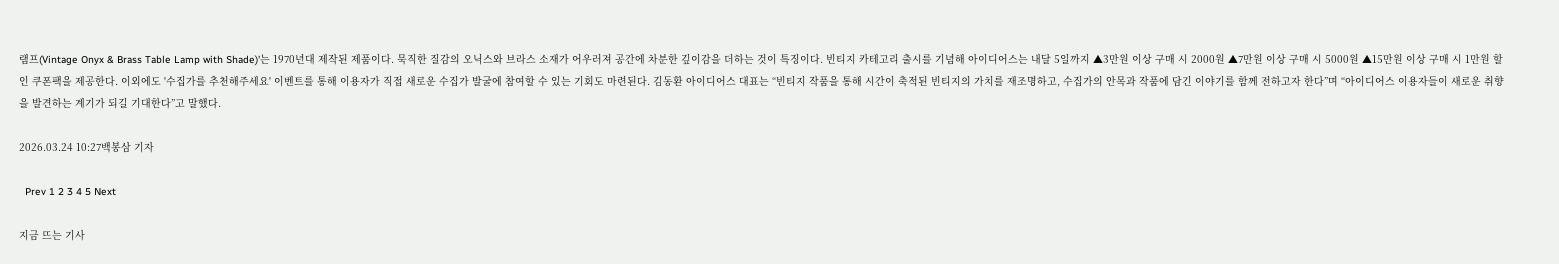램프(Vintage Onyx & Brass Table Lamp with Shade)'는 1970년대 제작된 제품이다. 묵직한 질감의 오닉스와 브라스 소재가 어우러져 공간에 차분한 깊이감을 더하는 것이 특징이다. 빈티지 카테고리 출시를 기념해 아이디어스는 내달 5일까지 ▲3만원 이상 구매 시 2000원 ▲7만원 이상 구매 시 5000원 ▲15만원 이상 구매 시 1만원 할인 쿠폰팩을 제공한다. 이외에도 '수집가를 추천해주세요' 이벤트를 통해 이용자가 직접 새로운 수집가 발굴에 참여할 수 있는 기회도 마련된다. 김동환 아이디어스 대표는 “빈티지 작품을 통해 시간이 축적된 빈티지의 가치를 재조명하고, 수집가의 안목과 작품에 담긴 이야기를 함께 전하고자 한다”며 “아이디어스 이용자들이 새로운 취향을 발견하는 계기가 되길 기대한다”고 말했다.

2026.03.24 10:27백봉삼 기자

  Prev 1 2 3 4 5 Next

지금 뜨는 기사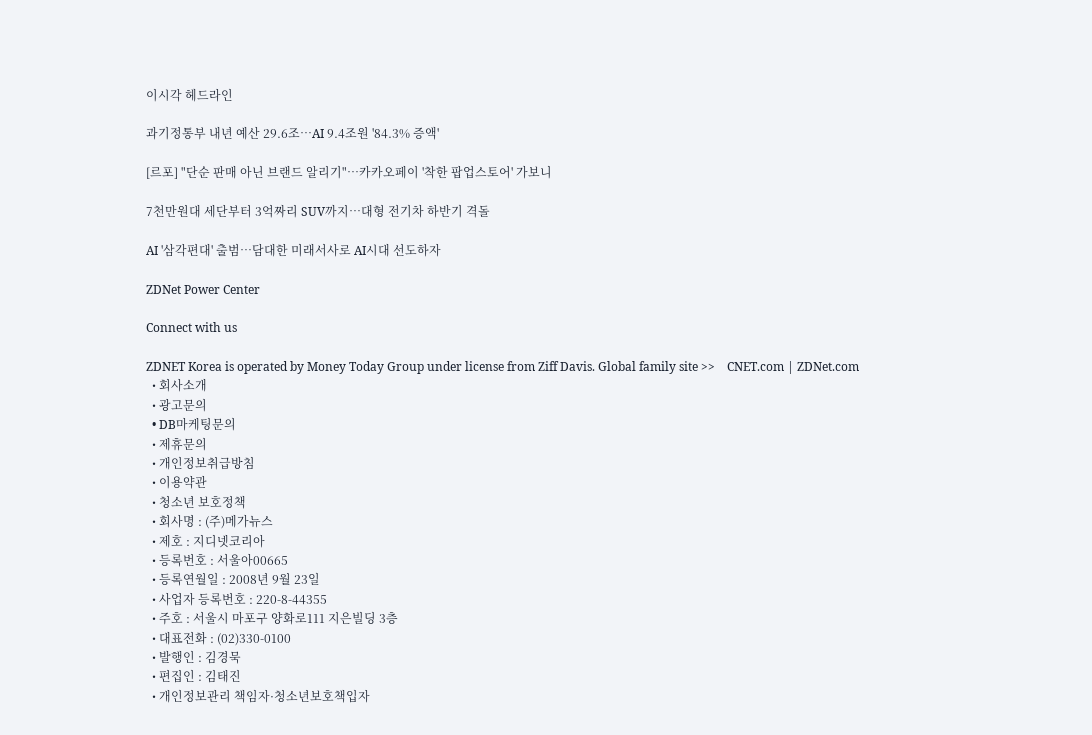이시각 헤드라인

과기정통부 내년 예산 29.6조…AI 9.4조원 '84.3% 증액'

[르포] "단순 판매 아닌 브랜드 알리기"…카카오페이 '착한 팝업스토어' 가보니

7천만원대 세단부터 3억짜리 SUV까지…대형 전기차 하반기 격돌

AI '삼각편대' 출범…담대한 미래서사로 AI시대 선도하자

ZDNet Power Center

Connect with us

ZDNET Korea is operated by Money Today Group under license from Ziff Davis. Global family site >>    CNET.com | ZDNet.com
  • 회사소개
  • 광고문의
  • DB마케팅문의
  • 제휴문의
  • 개인정보취급방침
  • 이용약관
  • 청소년 보호정책
  • 회사명 : (주)메가뉴스
  • 제호 : 지디넷코리아
  • 등록번호 : 서울아00665
  • 등록연월일 : 2008년 9월 23일
  • 사업자 등록번호 : 220-8-44355
  • 주호 : 서울시 마포구 양화로111 지은빌딩 3층
  • 대표전화 : (02)330-0100
  • 발행인 : 김경묵
  • 편집인 : 김태진
  • 개인정보관리 책임자·청소년보호책입자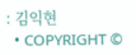: 김익현
  • COPYRIGHT ©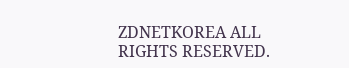ZDNETKOREA ALL RIGHTS RESERVED.